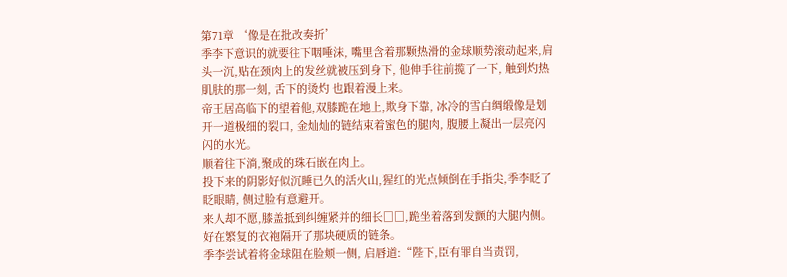第71章 ‘像是在批改奏折’
季李下意识的就要往下咽唾沫, 嘴里含着那颗热滑的金球顺势滚动起来,肩头一沉,贴在颈肉上的发丝就被压到身下, 他伸手往前揽了一下, 触到灼热肌肤的那一刻, 舌下的烫灼 也跟着漫上来。
帝王居高临下的望着他,双膝跪在地上,欺身下靠, 冰冷的雪白绸缎像是划开一道极细的裂口, 金灿灿的链结束着蜜色的腿肉, 腹腰上凝出一层亮闪闪的水光。
顺着往下淌,聚成的珠石嵌在肉上。
投下来的阴影好似沉睡已久的活火山,猩红的光点倾倒在手指尖,季李眨了眨眼睛, 侧过脸有意避开。
来人却不愿,膝盖抵到纠缠紧并的细长□□,跪坐着落到发颤的大腿内侧。
好在繁复的衣袍隔开了那块硬质的链条。
季李尝试着将金球阻在脸颊一侧, 启唇道:“陛下,臣有罪自当责罚,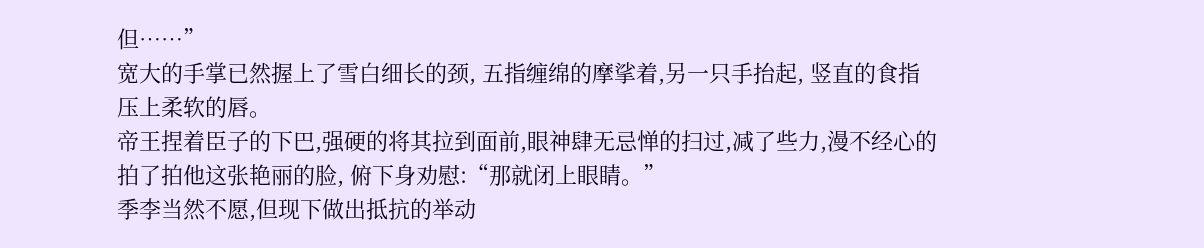但……”
宽大的手掌已然握上了雪白细长的颈, 五指缠绵的摩挲着,另一只手抬起, 竖直的食指压上柔软的唇。
帝王捏着臣子的下巴,强硬的将其拉到面前,眼神肆无忌惮的扫过,减了些力,漫不经心的拍了拍他这张艳丽的脸, 俯下身劝慰:“那就闭上眼睛。”
季李当然不愿,但现下做出抵抗的举动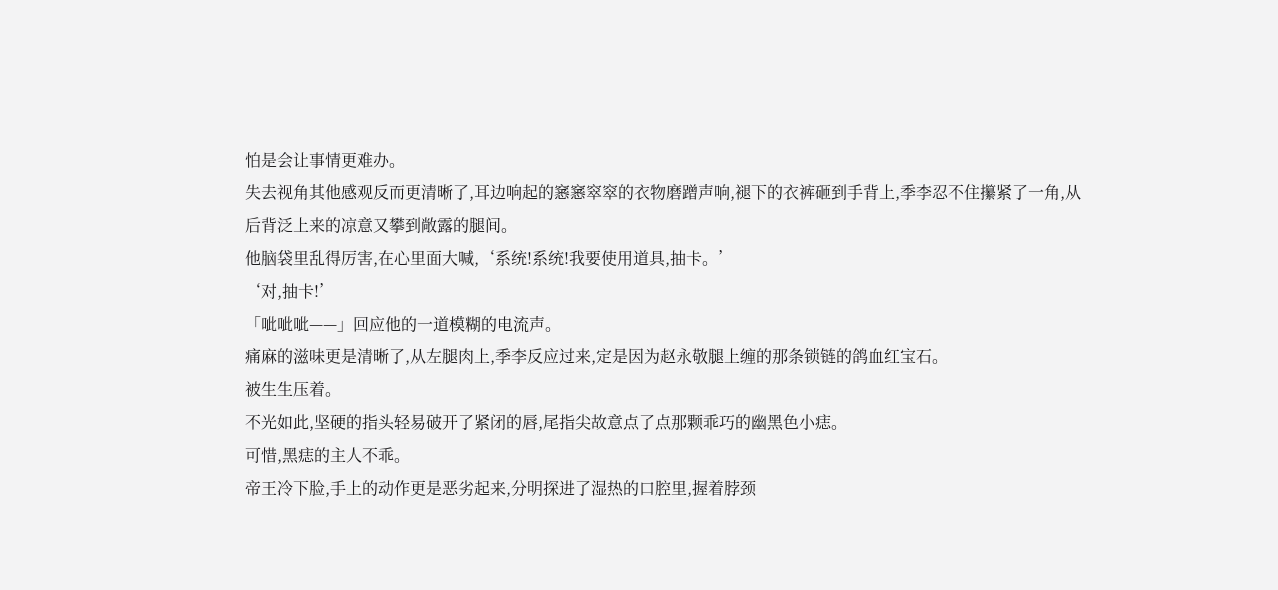怕是会让事情更难办。
失去视角其他感观反而更清晰了,耳边响起的窸窸窣窣的衣物磨蹭声响,褪下的衣裤砸到手背上,季李忍不住攥紧了一角,从后背泛上来的凉意又攀到敞露的腿间。
他脑袋里乱得厉害,在心里面大喊,‘系统!系统!我要使用道具,抽卡。’
‘对,抽卡!’
「呲呲呲——」回应他的一道模糊的电流声。
痛麻的滋味更是清晰了,从左腿肉上,季李反应过来,定是因为赵永敬腿上缠的那条锁链的鸽血红宝石。
被生生压着。
不光如此,坚硬的指头轻易破开了紧闭的唇,尾指尖故意点了点那颗乖巧的幽黑色小痣。
可惜,黑痣的主人不乖。
帝王冷下脸,手上的动作更是恶劣起来,分明探进了湿热的口腔里,握着脖颈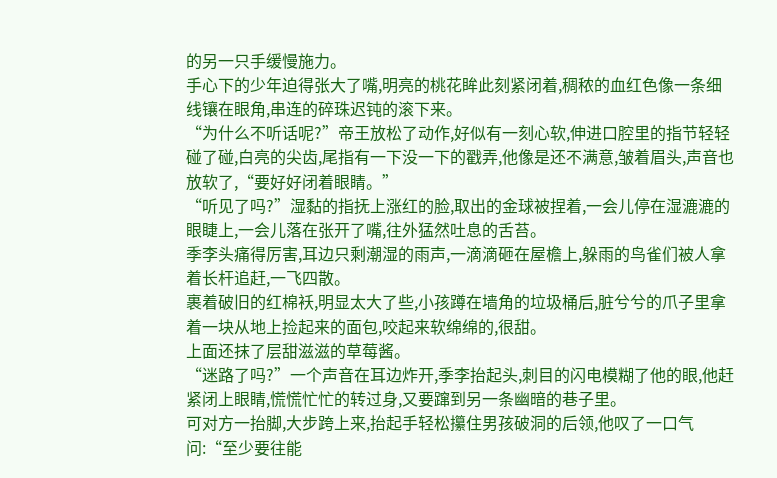的另一只手缓慢施力。
手心下的少年迫得张大了嘴,明亮的桃花眸此刻紧闭着,稠秾的血红色像一条细线镶在眼角,串连的碎珠迟钝的滚下来。
“为什么不听话呢?”帝王放松了动作,好似有一刻心软,伸进口腔里的指节轻轻碰了碰,白亮的尖齿,尾指有一下没一下的戳弄,他像是还不满意,皱着眉头,声音也放软了,“要好好闭着眼睛。”
“听见了吗?”湿黏的指抚上涨红的脸,取出的金球被捏着,一会儿停在湿漉漉的眼睫上,一会儿落在张开了嘴,往外猛然吐息的舌苔。
季李头痛得厉害,耳边只剩潮湿的雨声,一滴滴砸在屋檐上,躲雨的鸟雀们被人拿着长杆追赶,一飞四散。
裹着破旧的红棉袄,明显太大了些,小孩蹲在墙角的垃圾桶后,脏兮兮的爪子里拿着一块从地上捡起来的面包,咬起来软绵绵的,很甜。
上面还抹了层甜滋滋的草莓酱。
“迷路了吗?”一个声音在耳边炸开,季李抬起头,刺目的闪电模糊了他的眼,他赶紧闭上眼睛,慌慌忙忙的转过身,又要蹿到另一条幽暗的巷子里。
可对方一抬脚,大步跨上来,抬起手轻松攥住男孩破洞的后领,他叹了一口气问:“至少要往能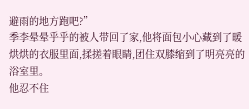避雨的地方跑吧?”
季李晕晕乎乎的被人带回了家,他将面包小心藏到了暖烘烘的衣服里面,揉搓着眼睛,团住双膝缩到了明亮亮的浴室里。
他忍不住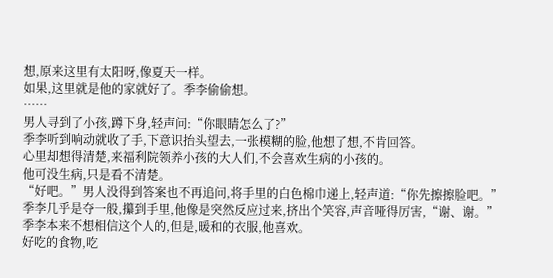想,原来这里有太阳呀,像夏天一样。
如果,这里就是他的家就好了。季李偷偷想。
……
男人寻到了小孩,蹲下身,轻声问:“你眼睛怎么了?”
季李听到响动就收了手,下意识抬头望去,一张模糊的脸,他想了想,不肯回答。
心里却想得清楚,来福利院领养小孩的大人们,不会喜欢生病的小孩的。
他可没生病,只是看不清楚。
“好吧。”男人没得到答案也不再追问,将手里的白色棉巾递上,轻声道:“你先擦擦脸吧。”
季李几乎是夺一般,攥到手里,他像是突然反应过来,挤出个笑容,声音哑得厉害,“谢、谢。”
季李本来不想相信这个人的,但是,暖和的衣服,他喜欢。
好吃的食物,吃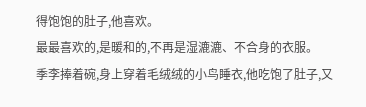得饱饱的肚子,他喜欢。
最最喜欢的,是暖和的,不再是湿漉漉、不合身的衣服。
季李捧着碗,身上穿着毛绒绒的小鸟睡衣,他吃饱了肚子,又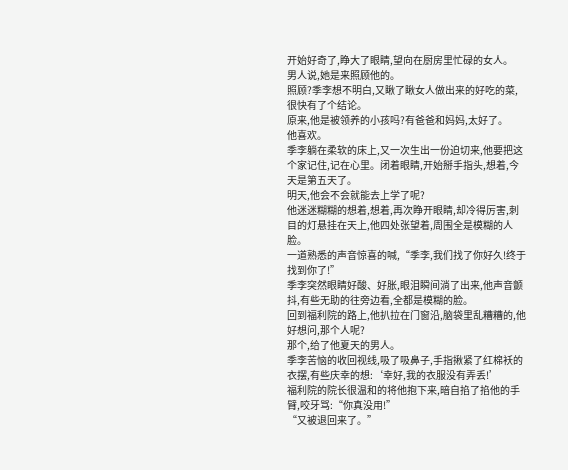开始好奇了,睁大了眼睛,望向在厨房里忙碌的女人。
男人说,她是来照顾他的。
照顾?季李想不明白,又瞅了瞅女人做出来的好吃的菜,很快有了个结论。
原来,他是被领养的小孩吗?有爸爸和妈妈,太好了。
他喜欢。
季李躺在柔软的床上,又一次生出一份迫切来,他要把这个家记住,记在心里。闭着眼睛,开始掰手指头,想着,今天是第五天了。
明天,他会不会就能去上学了呢?
他迷迷糊糊的想着,想着,再次睁开眼睛,却冷得厉害,刺目的灯悬挂在天上,他四处张望着,周围全是模糊的人脸。
一道熟悉的声音惊喜的喊,“季李,我们找了你好久!终于找到你了!”
季李突然眼睛好酸、好胀,眼泪瞬间淌了出来,他声音颤抖,有些无助的往旁边看,全都是模糊的脸。
回到福利院的路上,他扒拉在门窗沿,脑袋里乱糟糟的,他好想问,那个人呢?
那个,给了他夏天的男人。
季李苦恼的收回视线,吸了吸鼻子,手指揪紧了红棉袄的衣摆,有些庆幸的想:‘幸好,我的衣服没有弄丢!’
福利院的院长很温和的将他抱下来,暗自掐了掐他的手臂,咬牙骂:“你真没用!”
“又被退回来了。”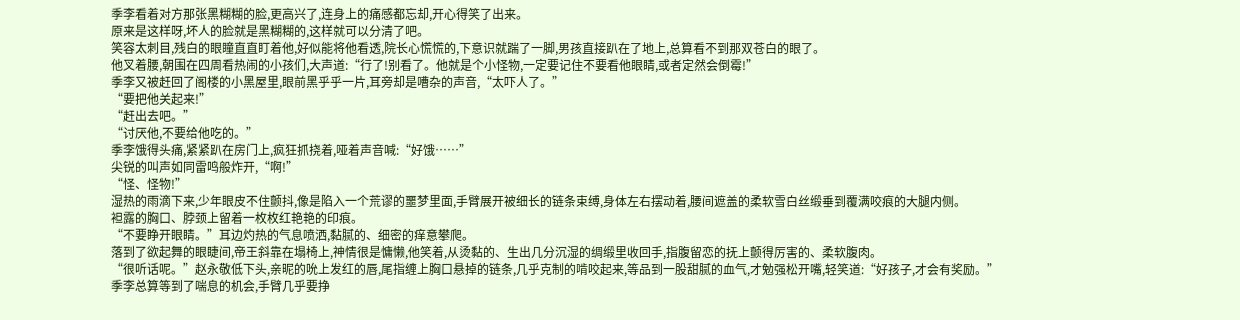季李看着对方那张黑糊糊的脸,更高兴了,连身上的痛感都忘却,开心得笑了出来。
原来是这样呀,坏人的脸就是黑糊糊的,这样就可以分清了吧。
笑容太刺目,残白的眼瞳直直盯着他,好似能将他看透,院长心慌慌的,下意识就踹了一脚,男孩直接趴在了地上,总算看不到那双苍白的眼了。
他叉着腰,朝围在四周看热闹的小孩们,大声道:“行了!别看了。他就是个小怪物,一定要记住不要看他眼睛,或者定然会倒霉!”
季李又被赶回了阁楼的小黑屋里,眼前黑乎乎一片,耳旁却是嘈杂的声音,“太吓人了。”
“要把他关起来!”
“赶出去吧。”
“讨厌他,不要给他吃的。”
季李饿得头痛,紧紧趴在房门上,疯狂抓挠着,哑着声音喊:“好饿……”
尖锐的叫声如同雷鸣般炸开,“啊!”
“怪、怪物!”
湿热的雨滴下来,少年眼皮不住颤抖,像是陷入一个荒谬的噩梦里面,手臂展开被细长的链条束缚,身体左右摆动着,腰间遮盖的柔软雪白丝缎垂到覆满咬痕的大腿内侧。
袒露的胸口、脖颈上留着一枚枚红艳艳的印痕。
“不要睁开眼睛。”耳边灼热的气息喷洒,黏腻的、细密的痒意攀爬。
落到了欲起舞的眼睫间,帝王斜靠在塌椅上,神情很是慵懒,他笑着,从烫黏的、生出几分沉湿的绸缎里收回手,指腹留恋的抚上颤得厉害的、柔软腹肉。
“很听话呢。”赵永敬低下头,亲昵的吮上发红的唇,尾指缠上胸口悬掉的链条,几乎克制的啃咬起来,等品到一股甜腻的血气,才勉强松开嘴,轻笑道:“好孩子,才会有奖励。”
季李总算等到了喘息的机会,手臂几乎要挣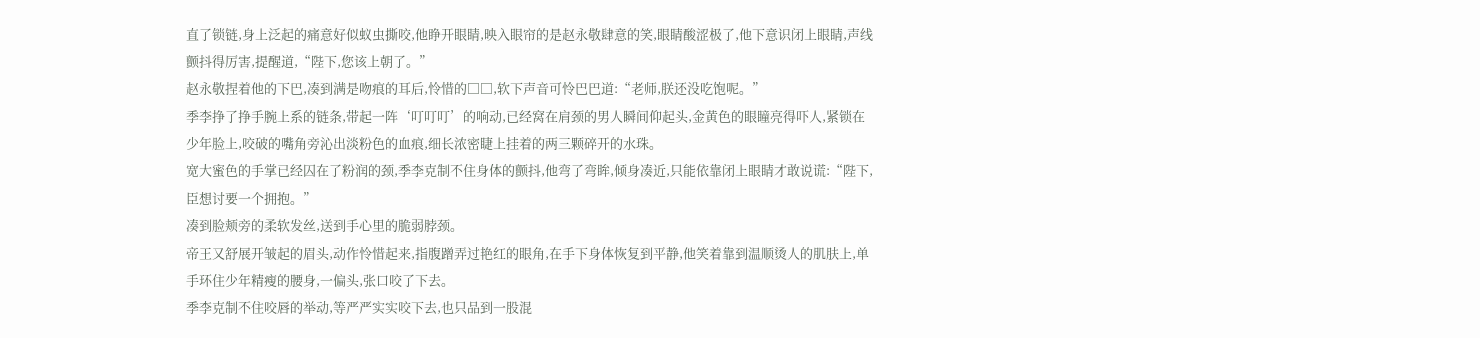直了锁链,身上泛起的痛意好似蚁虫撕咬,他睁开眼睛,映入眼帘的是赵永敬肆意的笑,眼睛酸涩极了,他下意识闭上眼睛,声线颤抖得厉害,提醒道,“陛下,您该上朝了。”
赵永敬捏着他的下巴,凑到满是吻痕的耳后,怜惜的□□,软下声音可怜巴巴道:“老师,朕还没吃饱呢。”
季李挣了挣手腕上系的链条,带起一阵‘叮叮叮’的响动,已经窝在肩颈的男人瞬间仰起头,金黄色的眼瞳亮得吓人,紧锁在少年脸上,咬破的嘴角旁沁出淡粉色的血痕,细长浓密睫上挂着的两三颗碎开的水珠。
宽大蜜色的手掌已经囚在了粉润的颈,季李克制不住身体的颤抖,他弯了弯眸,倾身凑近,只能依靠闭上眼睛才敢说谎:“陛下,臣想讨要一个拥抱。”
凑到脸颊旁的柔软发丝,送到手心里的脆弱脖颈。
帝王又舒展开皱起的眉头,动作怜惜起来,指腹蹭弄过艳红的眼角,在手下身体恢复到平静,他笑着靠到温顺烫人的肌肤上,单手环住少年精瘦的腰身,一偏头,张口咬了下去。
季李克制不住咬唇的举动,等严严实实咬下去,也只品到一股混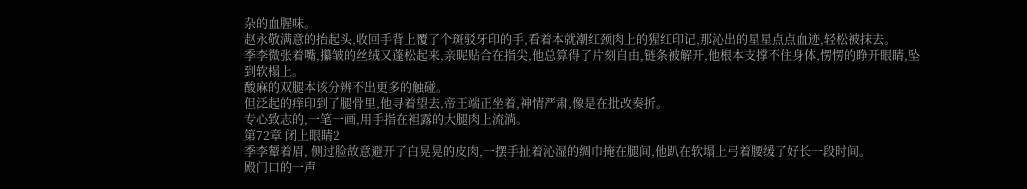杂的血腥味。
赵永敬满意的抬起头,收回手背上覆了个斑驳牙印的手,看着本就潮红颈肉上的猩红印记,那沁出的星星点点血迹,轻松被抹去。
季李微张着嘴,攥皱的丝绒又蓬松起来,亲昵贴合在指尖,他总算得了片刻自由,链条被解开,他根本支撑不住身体,愣愣的睁开眼睛,坠到软榻上。
酸麻的双腿本该分辨不出更多的触碰。
但泛起的痒印到了腿骨里,他寻着望去,帝王端正坐着,神情严肃,像是在批改奏折。
专心致志的,一笔一画,用手指在袒露的大腿肉上流淌。
第72章 闭上眼睛2
季李颦着眉, 侧过脸故意避开了白晃晃的皮肉,一摆手扯着沁湿的绸巾掩在腿间,他趴在软塌上弓着腰缓了好长一段时间。
殿门口的一声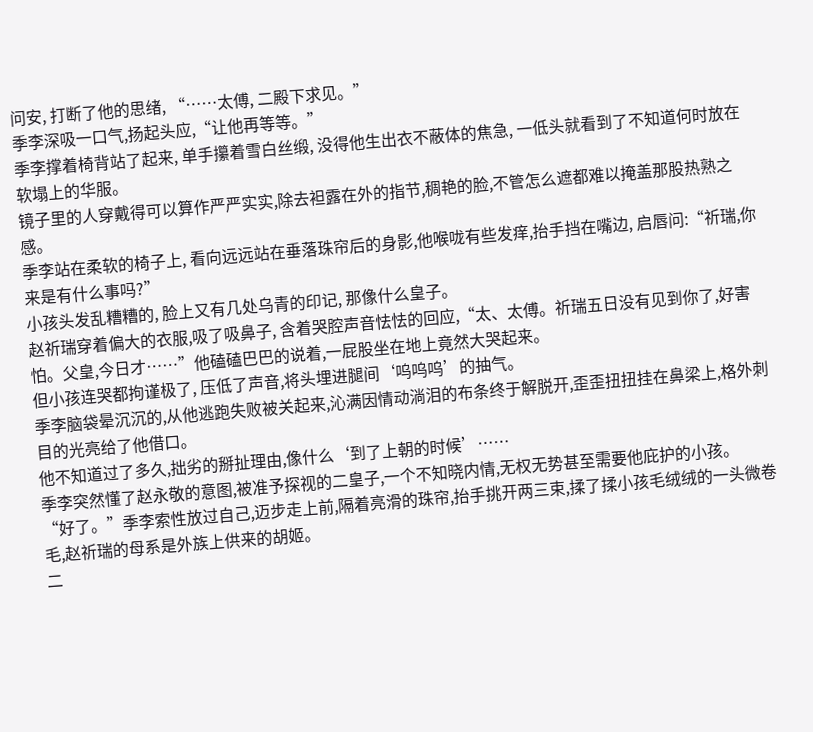问安, 打断了他的思绪, “……太傅, 二殿下求见。”
季李深吸一口气,扬起头应,“让他再等等。”
季李撑着椅背站了起来, 单手攥着雪白丝缎, 没得他生出衣不蔽体的焦急, 一低头就看到了不知道何时放在软塌上的华服。
镜子里的人穿戴得可以算作严严实实,除去袒露在外的指节,稠艳的脸,不管怎么遮都难以掩盖那股热熟之感。
季李站在柔软的椅子上, 看向远远站在垂落珠帘后的身影,他喉咙有些发痒,抬手挡在嘴边, 启唇问:“祈瑞,你来是有什么事吗?”
小孩头发乱糟糟的, 脸上又有几处乌青的印记, 那像什么皇子。
赵祈瑞穿着偏大的衣服,吸了吸鼻子, 含着哭腔声音怯怯的回应,“太、太傅。祈瑞五日没有见到你了,好害怕。父皇,今日才……”他磕磕巴巴的说着,一屁股坐在地上竟然大哭起来。
但小孩连哭都拘谨极了, 压低了声音,将头埋进腿间‘呜呜呜’的抽气。
季李脑袋晕沉沉的,从他逃跑失败被关起来,沁满因情动淌泪的布条终于解脱开,歪歪扭扭挂在鼻梁上,格外刺目的光亮给了他借口。
他不知道过了多久,拙劣的掰扯理由,像什么‘到了上朝的时候’……
季李突然懂了赵永敬的意图,被准予探视的二皇子,一个不知晓内情,无权无势甚至需要他庇护的小孩。
“好了。”季李索性放过自己,迈步走上前,隔着亮滑的珠帘,抬手挑开两三束,揉了揉小孩毛绒绒的一头微卷毛,赵祈瑞的母系是外族上供来的胡姬。
二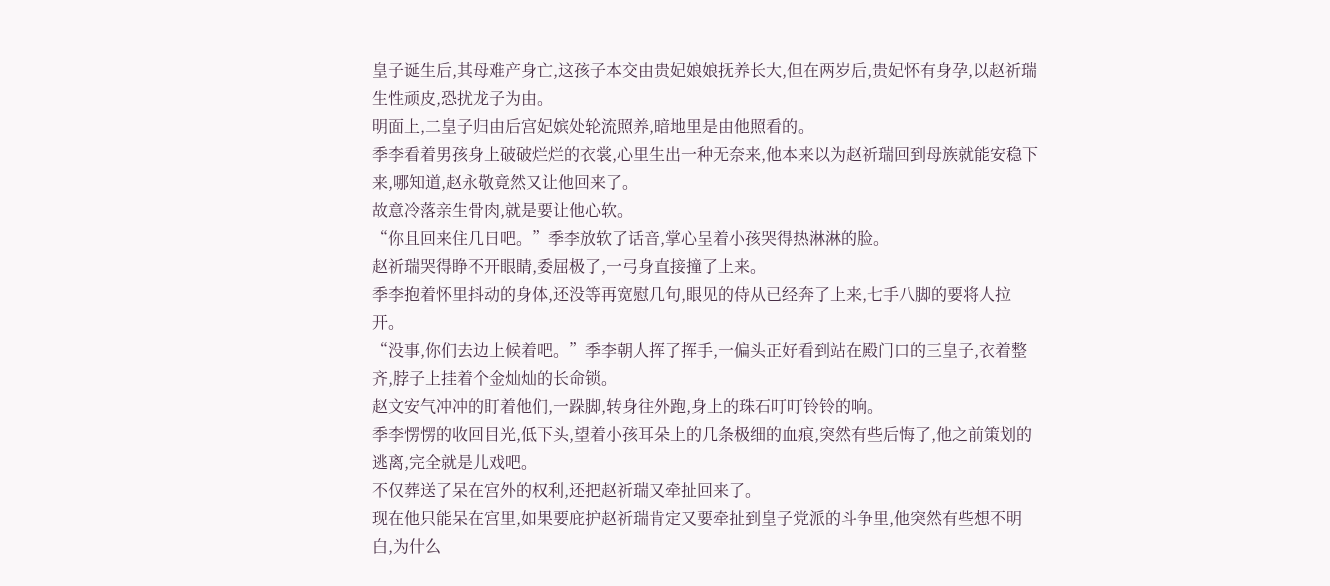皇子诞生后,其母难产身亡,这孩子本交由贵妃娘娘抚养长大,但在两岁后,贵妃怀有身孕,以赵祈瑞生性顽皮,恐扰龙子为由。
明面上,二皇子归由后宫妃嫔处轮流照养,暗地里是由他照看的。
季李看着男孩身上破破烂烂的衣裳,心里生出一种无奈来,他本来以为赵祈瑞回到母族就能安稳下来,哪知道,赵永敬竟然又让他回来了。
故意冷落亲生骨肉,就是要让他心软。
“你且回来住几日吧。”季李放软了话音,掌心呈着小孩哭得热淋淋的脸。
赵祈瑞哭得睁不开眼睛,委屈极了,一弓身直接撞了上来。
季李抱着怀里抖动的身体,还没等再宽慰几句,眼见的侍从已经奔了上来,七手八脚的要将人拉开。
“没事,你们去边上候着吧。”季李朝人挥了挥手,一偏头正好看到站在殿门口的三皇子,衣着整齐,脖子上挂着个金灿灿的长命锁。
赵文安气冲冲的盯着他们,一跺脚,转身往外跑,身上的珠石叮叮铃铃的响。
季李愣愣的收回目光,低下头,望着小孩耳朵上的几条极细的血痕,突然有些后悔了,他之前策划的逃离,完全就是儿戏吧。
不仅葬送了呆在宫外的权利,还把赵祈瑞又牵扯回来了。
现在他只能呆在宫里,如果要庇护赵祈瑞肯定又要牵扯到皇子党派的斗争里,他突然有些想不明白,为什么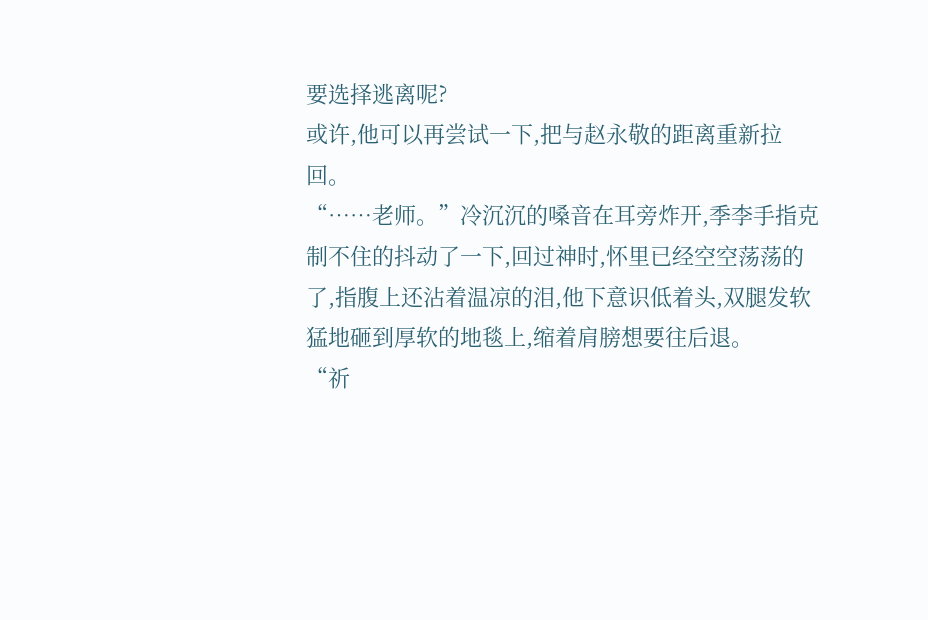要选择逃离呢?
或许,他可以再尝试一下,把与赵永敬的距离重新拉回。
“……老师。”冷沉沉的嗓音在耳旁炸开,季李手指克制不住的抖动了一下,回过神时,怀里已经空空荡荡的了,指腹上还沾着温凉的泪,他下意识低着头,双腿发软猛地砸到厚软的地毯上,缩着肩膀想要往后退。
“祈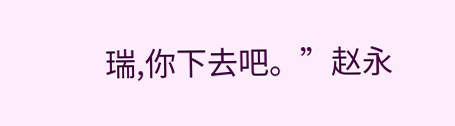瑞,你下去吧。”赵永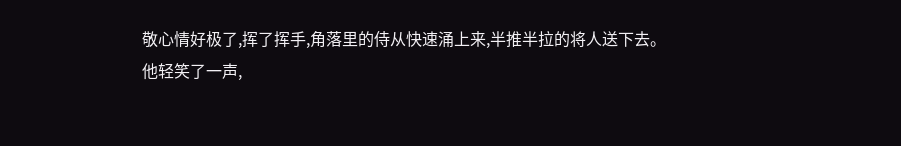敬心情好极了,挥了挥手,角落里的侍从快速涌上来,半推半拉的将人送下去。
他轻笑了一声,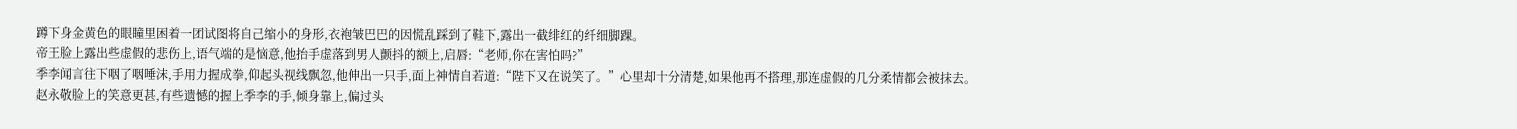蹲下身金黄色的眼瞳里困着一团试图将自己缩小的身形,衣袍皱巴巴的因慌乱踩到了鞋下,露出一截绯红的纤细脚踝。
帝王脸上露出些虚假的悲伤上,语气端的是恼意,他抬手虚落到男人颤抖的额上,启唇:“老师,你在害怕吗?”
季李闻言往下咽了咽唾沫,手用力握成拳,仰起头视线飘忽,他伸出一只手,面上神情自若道:“陛下又在说笑了。”心里却十分清楚,如果他再不搭理,那连虚假的几分柔情都会被抹去。
赵永敬脸上的笑意更甚,有些遗憾的握上季李的手,倾身靠上,偏过头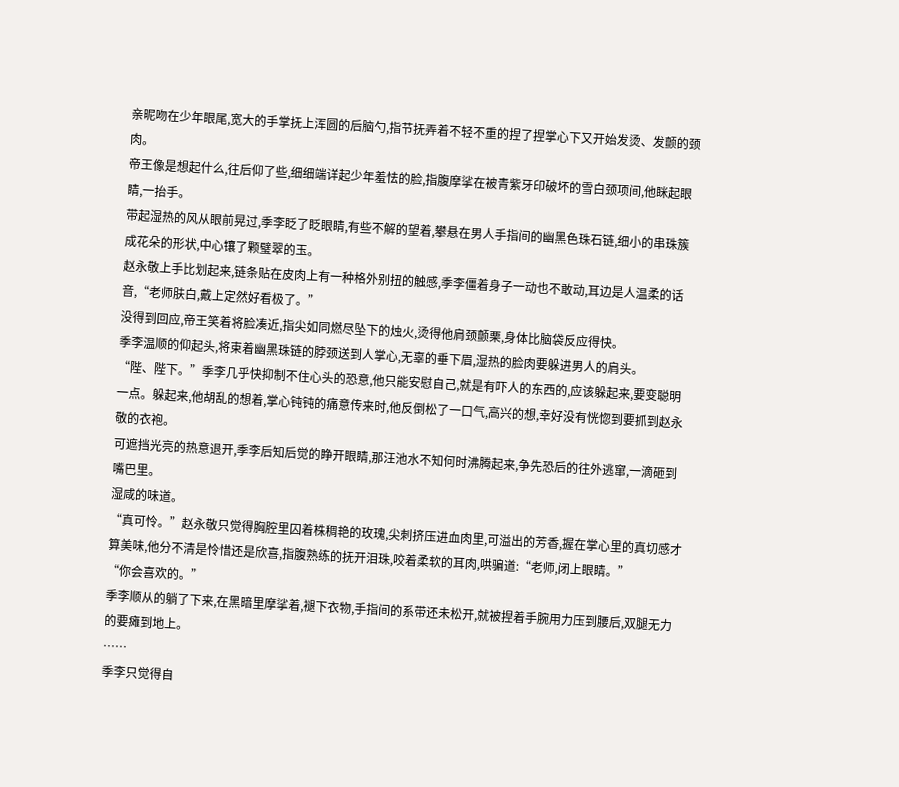亲昵吻在少年眼尾,宽大的手掌抚上浑圆的后脑勺,指节抚弄着不轻不重的捏了捏掌心下又开始发烫、发颤的颈肉。
帝王像是想起什么,往后仰了些,细细端详起少年羞怯的脸,指腹摩挲在被青紫牙印破坏的雪白颈项间,他眯起眼睛,一抬手。
带起湿热的风从眼前晃过,季李眨了眨眼睛,有些不解的望着,攀悬在男人手指间的幽黑色珠石链,细小的串珠簇成花朵的形状,中心镶了颗璧翠的玉。
赵永敬上手比划起来,链条贴在皮肉上有一种格外别扭的触感,季李僵着身子一动也不敢动,耳边是人温柔的话音,“老师肤白,戴上定然好看极了。”
没得到回应,帝王笑着将脸凑近,指尖如同燃尽坠下的烛火,烫得他肩颈颤栗,身体比脑袋反应得快。
季李温顺的仰起头,将束着幽黑珠链的脖颈送到人掌心,无辜的垂下眉,湿热的脸肉要躲进男人的肩头。
“陛、陛下。”季李几乎快抑制不住心头的恐意,他只能安慰自己,就是有吓人的东西的,应该躲起来,要变聪明一点。躲起来,他胡乱的想着,掌心钝钝的痛意传来时,他反倒松了一口气,高兴的想,幸好没有恍惚到要抓到赵永敬的衣袍。
可遮挡光亮的热意退开,季李后知后觉的睁开眼睛,那汪池水不知何时沸腾起来,争先恐后的往外逃窜,一滴砸到嘴巴里。
湿咸的味道。
“真可怜。”赵永敬只觉得胸腔里囚着株稠艳的玫瑰,尖刺挤压进血肉里,可溢出的芳香,握在掌心里的真切感才算美味,他分不清是怜惜还是欣喜,指腹熟练的抚开泪珠,咬着柔软的耳肉,哄骗道:“老师,闭上眼睛。”
“你会喜欢的。”
季李顺从的躺了下来,在黑暗里摩挲着,褪下衣物,手指间的系带还未松开,就被捏着手腕用力压到腰后,双腿无力的要瘫到地上。
……
季李只觉得自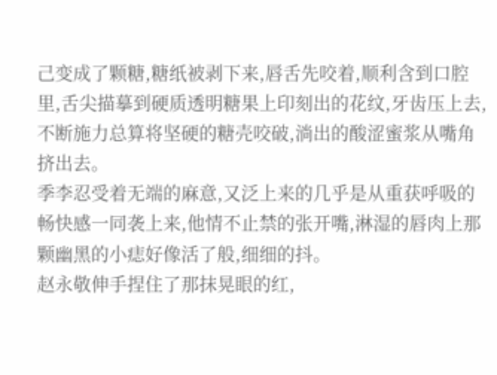己变成了颗糖,糖纸被剥下来,唇舌先咬着,顺利含到口腔里,舌尖描摹到硬质透明糖果上印刻出的花纹,牙齿压上去,不断施力总算将坚硬的糖壳咬破,淌出的酸涩蜜浆从嘴角挤出去。
季李忍受着无端的麻意,又泛上来的几乎是从重获呼吸的畅快感一同袭上来,他情不止禁的张开嘴,淋湿的唇肉上那颗幽黑的小痣好像活了般,细细的抖。
赵永敬伸手捏住了那抹晃眼的红,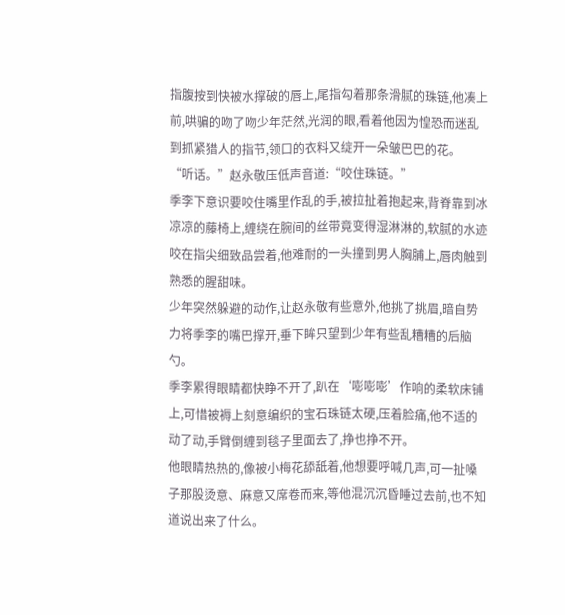指腹按到快被水撑破的唇上,尾指勾着那条滑腻的珠链,他凑上前,哄骗的吻了吻少年茫然,光润的眼,看着他因为惶恐而迷乱到抓紧猎人的指节,领口的衣料又绽开一朵皱巴巴的花。
“听话。”赵永敬压低声音道:“咬住珠链。”
季李下意识要咬住嘴里作乱的手,被拉扯着抱起来,背脊靠到冰凉凉的藤椅上,缠绕在腕间的丝带竟变得湿淋淋的,软腻的水迹咬在指尖细致品尝着,他难耐的一头撞到男人胸脯上,唇肉触到熟悉的腥甜味。
少年突然躲避的动作,让赵永敬有些意外,他挑了挑眉,暗自势力将季李的嘴巴撑开,垂下眸只望到少年有些乱糟糟的后脑勺。
季李累得眼睛都快睁不开了,趴在‘嘭嘭嘭’作响的柔软床铺上,可惜被褥上刻意编织的宝石珠链太硬,压着脸痛,他不适的动了动,手臂倒缠到毯子里面去了,挣也挣不开。
他眼睛热热的,像被小梅花舔舐着,他想要呼喊几声,可一扯嗓子那股烫意、麻意又席卷而来,等他混沉沉昏睡过去前,也不知道说出来了什么。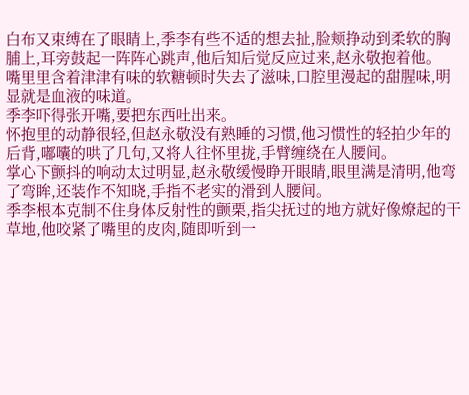白布又束缚在了眼睛上,季李有些不适的想去扯,脸颊挣动到柔软的胸脯上,耳旁鼓起一阵阵心跳声,他后知后觉反应过来,赵永敬抱着他。
嘴里里含着津津有味的软糖顿时失去了滋味,口腔里漫起的甜腥味,明显就是血液的味道。
季李吓得张开嘴,要把东西吐出来。
怀抱里的动静很轻,但赵永敬没有熟睡的习惯,他习惯性的轻拍少年的后背,嘟囔的哄了几句,又将人往怀里拢,手臂缠绕在人腰间。
掌心下颤抖的响动太过明显,赵永敬缓慢睁开眼睛,眼里满是清明,他弯了弯眸,还装作不知晓,手指不老实的滑到人腰间。
季李根本克制不住身体反射性的颤栗,指尖抚过的地方就好像燎起的干草地,他咬紧了嘴里的皮肉,随即听到一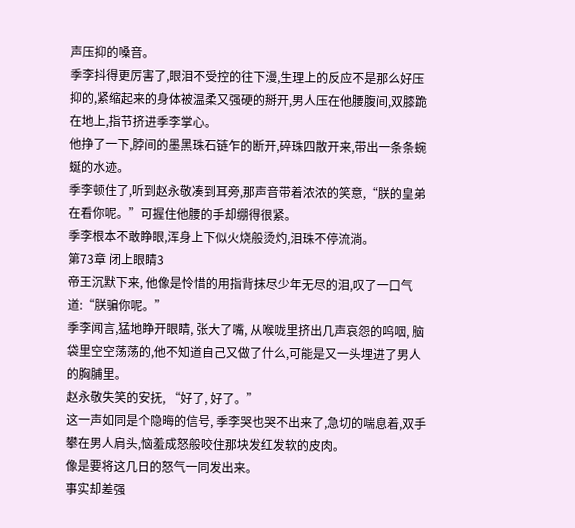声压抑的嗓音。
季李抖得更厉害了,眼泪不受控的往下漫,生理上的反应不是那么好压抑的,紧缩起来的身体被温柔又强硬的掰开,男人压在他腰腹间,双膝跪在地上,指节挤进季李掌心。
他挣了一下,脖间的墨黑珠石链乍的断开,碎珠四散开来,带出一条条蜿蜒的水迹。
季李顿住了,听到赵永敬凑到耳旁,那声音带着浓浓的笑意,“朕的皇弟在看你呢。”可握住他腰的手却绷得很紧。
季李根本不敢睁眼,浑身上下似火烧般烫灼,泪珠不停流淌。
第73章 闭上眼睛3
帝王沉默下来, 他像是怜惜的用指背抹尽少年无尽的泪,叹了一口气道:“朕骗你呢。”
季李闻言,猛地睁开眼睛, 张大了嘴, 从喉咙里挤出几声哀怨的呜咽, 脑袋里空空荡荡的,他不知道自己又做了什么,可能是又一头埋进了男人的胸脯里。
赵永敬失笑的安抚, “好了, 好了。”
这一声如同是个隐晦的信号, 季李哭也哭不出来了,急切的喘息着,双手攀在男人肩头,恼羞成怒般咬住那块发红发软的皮肉。
像是要将这几日的怒气一同发出来。
事实却差强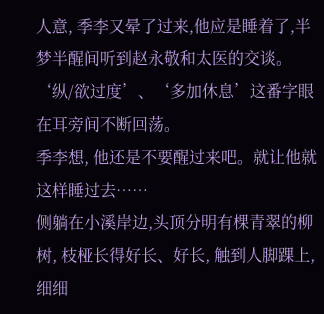人意, 季李又晕了过来,他应是睡着了,半梦半醒间听到赵永敬和太医的交谈。
‘纵/欲过度’、‘多加休息’这番字眼在耳旁间不断回荡。
季李想, 他还是不要醒过来吧。就让他就这样睡过去……
侧躺在小溪岸边,头顶分明有棵青翠的柳树, 枝桠长得好长、好长, 触到人脚踝上,细细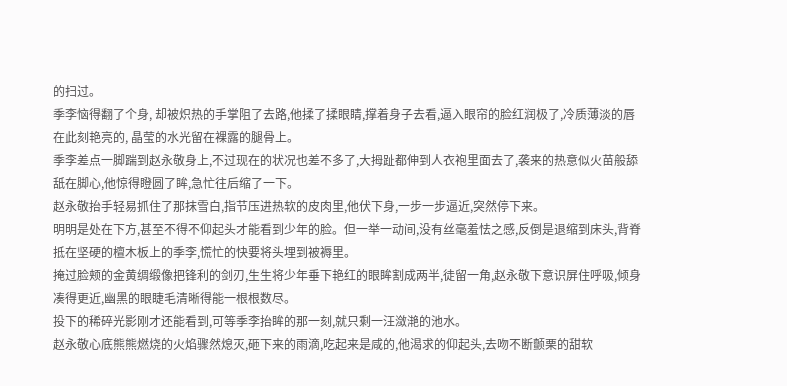的扫过。
季李恼得翻了个身, 却被炽热的手掌阻了去路,他揉了揉眼睛,撑着身子去看,逼入眼帘的脸红润极了,冷质薄淡的唇在此刻艳亮的, 晶莹的水光留在裸露的腿骨上。
季李差点一脚踹到赵永敬身上,不过现在的状况也差不多了,大拇趾都伸到人衣袍里面去了,袭来的热意似火苗般舔舐在脚心,他惊得瞪圆了眸,急忙往后缩了一下。
赵永敬抬手轻易抓住了那抹雪白,指节压进热软的皮肉里,他伏下身,一步一步逼近,突然停下来。
明明是处在下方,甚至不得不仰起头才能看到少年的脸。但一举一动间,没有丝毫羞怯之感,反倒是退缩到床头,背脊抵在坚硬的檀木板上的季李,慌忙的快要将头埋到被褥里。
掩过脸颊的金黄绸缎像把锋利的剑刃,生生将少年垂下艳红的眼眸割成两半,徒留一角,赵永敬下意识屏住呼吸,倾身凑得更近,幽黑的眼睫毛清晰得能一根根数尽。
投下的稀碎光影刚才还能看到,可等季李抬眸的那一刻,就只剩一汪潋滟的池水。
赵永敬心底熊熊燃烧的火焰骤然熄灭,砸下来的雨滴,吃起来是咸的,他渴求的仰起头,去吻不断颤栗的甜软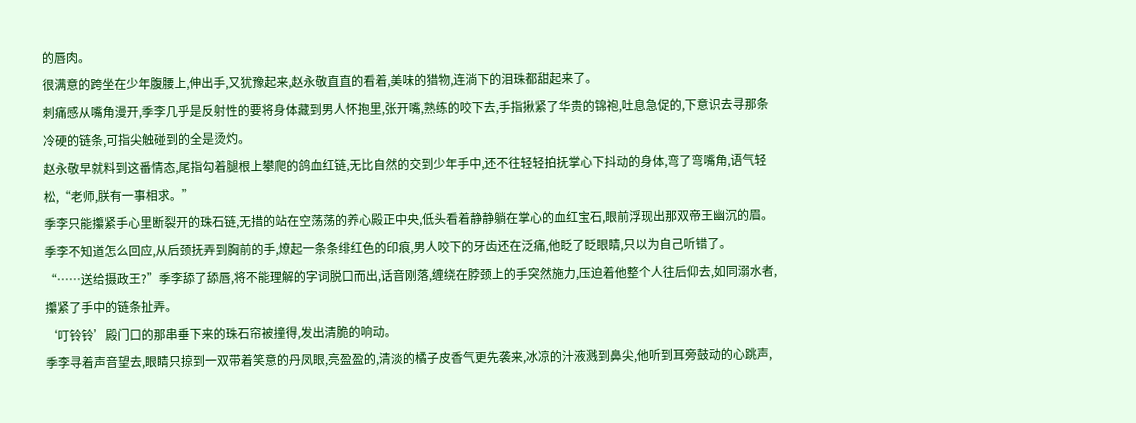的唇肉。
很满意的跨坐在少年腹腰上,伸出手,又犹豫起来,赵永敬直直的看着,美味的猎物,连淌下的泪珠都甜起来了。
刺痛感从嘴角漫开,季李几乎是反射性的要将身体藏到男人怀抱里,张开嘴,熟练的咬下去,手指揪紧了华贵的锦袍,吐息急促的,下意识去寻那条冷硬的链条,可指尖触碰到的全是烫灼。
赵永敬早就料到这番情态,尾指勾着腿根上攀爬的鸽血红链,无比自然的交到少年手中,还不往轻轻拍抚掌心下抖动的身体,弯了弯嘴角,语气轻松,“老师,朕有一事相求。”
季李只能攥紧手心里断裂开的珠石链,无措的站在空荡荡的养心殿正中央,低头看着静静躺在掌心的血红宝石,眼前浮现出那双帝王幽沉的眉。
季李不知道怎么回应,从后颈抚弄到胸前的手,燎起一条条绯红色的印痕,男人咬下的牙齿还在泛痛,他眨了眨眼睛,只以为自己听错了。
“……送给摄政王?”季李舔了舔唇,将不能理解的字词脱口而出,话音刚落,缠绕在脖颈上的手突然施力,压迫着他整个人往后仰去,如同溺水者,攥紧了手中的链条扯弄。
‘叮铃铃’殿门口的那串垂下来的珠石帘被撞得,发出清脆的响动。
季李寻着声音望去,眼睛只掠到一双带着笑意的丹凤眼,亮盈盈的,清淡的橘子皮香气更先袭来,冰凉的汁液溅到鼻尖,他听到耳旁鼓动的心跳声,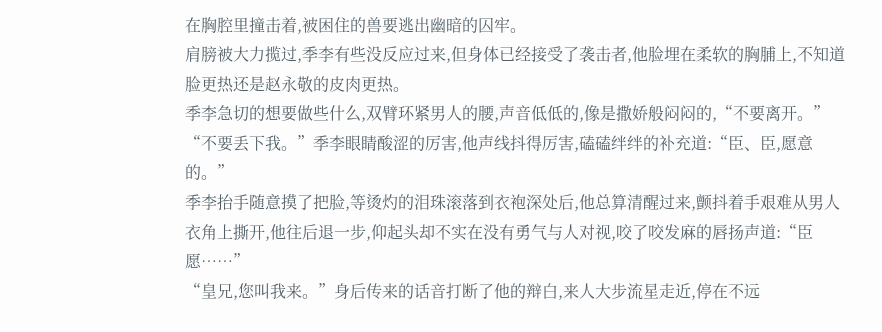在胸腔里撞击着,被困住的兽要逃出幽暗的囚牢。
肩膀被大力揽过,季李有些没反应过来,但身体已经接受了袭击者,他脸埋在柔软的胸脯上,不知道脸更热还是赵永敬的皮肉更热。
季李急切的想要做些什么,双臂环紧男人的腰,声音低低的,像是撒娇般闷闷的,“不要离开。”
“不要丢下我。”季李眼睛酸涩的厉害,他声线抖得厉害,磕磕绊绊的补充道:“臣、臣,愿意的。”
季李抬手随意摸了把脸,等烫灼的泪珠滚落到衣袍深处后,他总算清醒过来,颤抖着手艰难从男人衣角上撕开,他往后退一步,仰起头却不实在没有勇气与人对视,咬了咬发麻的唇扬声道:“臣愿……”
“皇兄,您叫我来。”身后传来的话音打断了他的辩白,来人大步流星走近,停在不远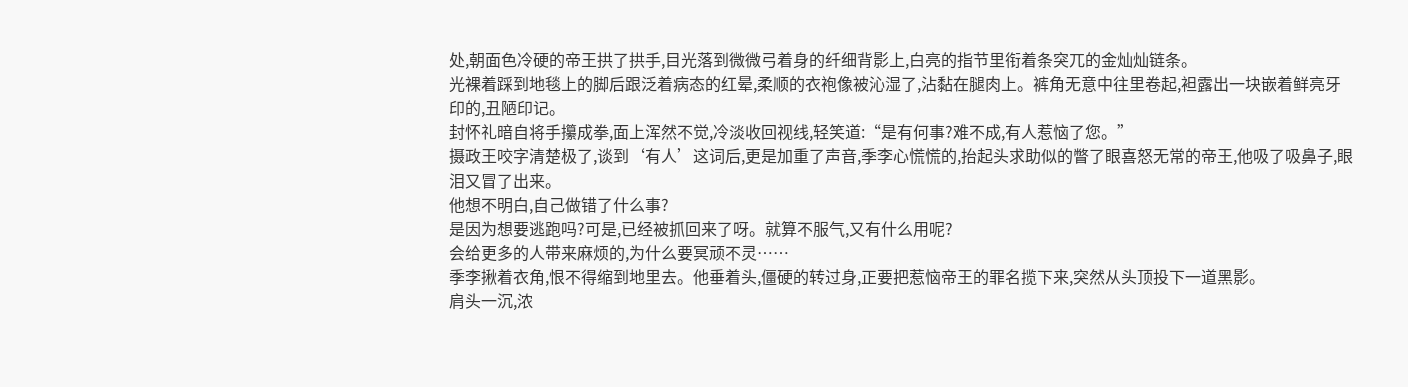处,朝面色冷硬的帝王拱了拱手,目光落到微微弓着身的纤细背影上,白亮的指节里衔着条突兀的金灿灿链条。
光裸着踩到地毯上的脚后跟泛着病态的红晕,柔顺的衣袍像被沁湿了,沾黏在腿肉上。裤角无意中往里卷起,袒露出一块嵌着鲜亮牙印的,丑陋印记。
封怀礼暗自将手攥成拳,面上浑然不觉,冷淡收回视线,轻笑道:“是有何事?难不成,有人惹恼了您。”
摄政王咬字清楚极了,谈到‘有人’这词后,更是加重了声音,季李心慌慌的,抬起头求助似的瞥了眼喜怒无常的帝王,他吸了吸鼻子,眼泪又冒了出来。
他想不明白,自己做错了什么事?
是因为想要逃跑吗?可是,已经被抓回来了呀。就算不服气,又有什么用呢?
会给更多的人带来麻烦的,为什么要冥顽不灵……
季李揪着衣角,恨不得缩到地里去。他垂着头,僵硬的转过身,正要把惹恼帝王的罪名揽下来,突然从头顶投下一道黑影。
肩头一沉,浓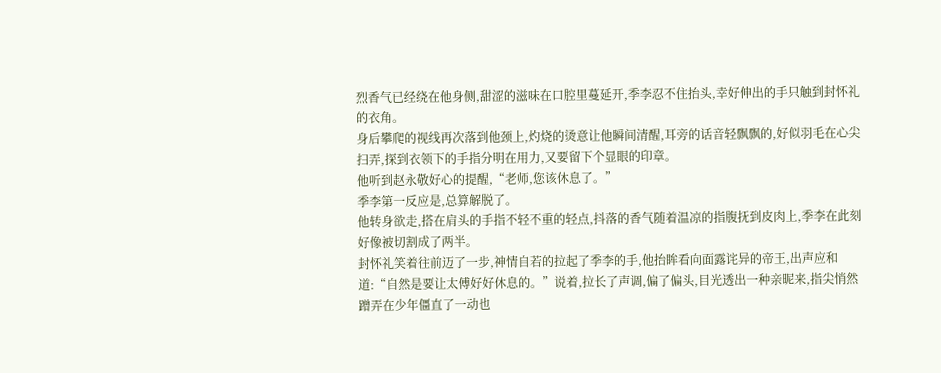烈香气已经绕在他身侧,甜涩的滋味在口腔里蔓延开,季李忍不住抬头,幸好伸出的手只触到封怀礼的衣角。
身后攀爬的视线再次落到他颈上,灼烧的烫意让他瞬间清醒,耳旁的话音轻飘飘的,好似羽毛在心尖扫弄,探到衣领下的手指分明在用力,又要留下个显眼的印章。
他听到赵永敬好心的提醒,“老师,您该休息了。”
季李第一反应是,总算解脱了。
他转身欲走,搭在肩头的手指不轻不重的轻点,抖落的香气随着温凉的指腹抚到皮肉上,季李在此刻好像被切割成了两半。
封怀礼笑着往前迈了一步,神情自若的拉起了季李的手,他抬眸看向面露诧异的帝王,出声应和道:“自然是要让太傅好好休息的。”说着,拉长了声调,偏了偏头,目光透出一种亲昵来,指尖悄然蹭弄在少年僵直了一动也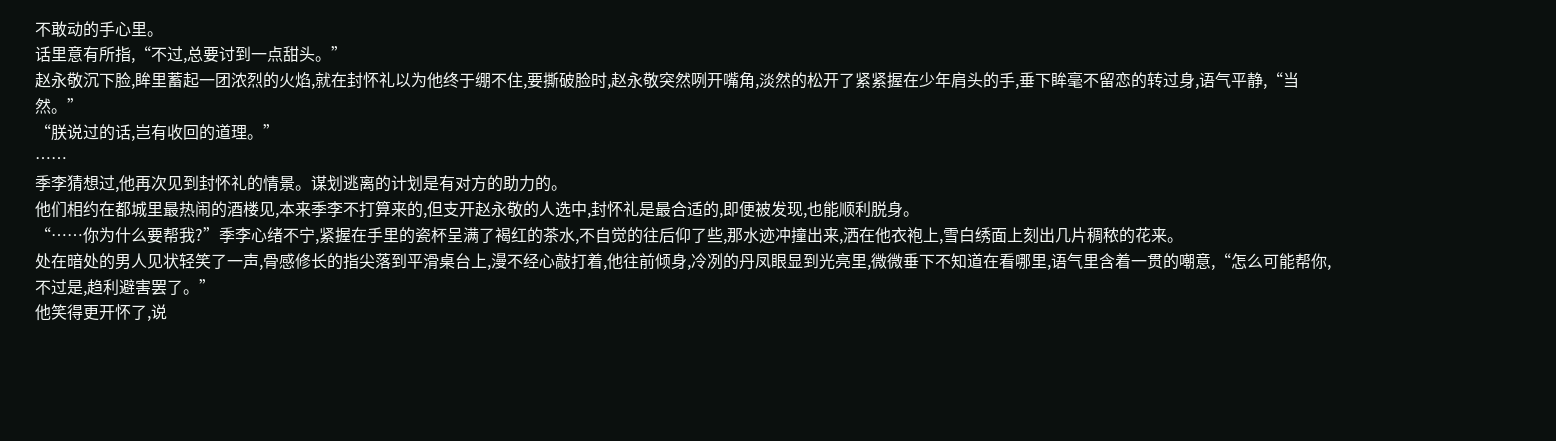不敢动的手心里。
话里意有所指,“不过,总要讨到一点甜头。”
赵永敬沉下脸,眸里蓄起一团浓烈的火焰,就在封怀礼以为他终于绷不住,要撕破脸时,赵永敬突然咧开嘴角,淡然的松开了紧紧握在少年肩头的手,垂下眸毫不留恋的转过身,语气平静,“当然。”
“朕说过的话,岂有收回的道理。”
……
季李猜想过,他再次见到封怀礼的情景。谋划逃离的计划是有对方的助力的。
他们相约在都城里最热闹的酒楼见,本来季李不打算来的,但支开赵永敬的人选中,封怀礼是最合适的,即便被发现,也能顺利脱身。
“……你为什么要帮我?”季李心绪不宁,紧握在手里的瓷杯呈满了褐红的茶水,不自觉的往后仰了些,那水迹冲撞出来,洒在他衣袍上,雪白绣面上刻出几片稠秾的花来。
处在暗处的男人见状轻笑了一声,骨感修长的指尖落到平滑桌台上,漫不经心敲打着,他往前倾身,冷冽的丹凤眼显到光亮里,微微垂下不知道在看哪里,语气里含着一贯的嘲意,“怎么可能帮你,不过是,趋利避害罢了。”
他笑得更开怀了,说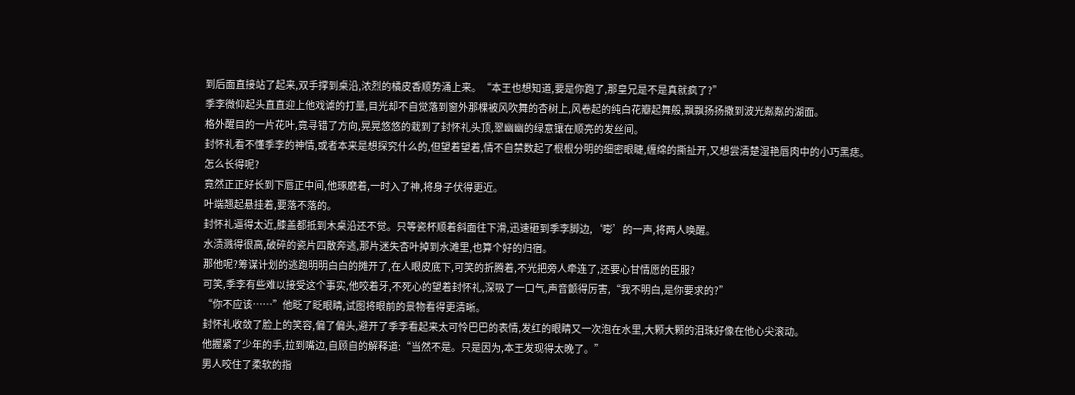到后面直接站了起来,双手撑到桌沿,浓烈的橘皮香顺势涌上来。“本王也想知道,要是你跑了,那皇兄是不是真就疯了?”
季李微仰起头直直迎上他戏谑的打量,目光却不自觉落到窗外那棵被风吹舞的杏树上,风卷起的纯白花瓣起舞般,飘飘扬扬撒到波光粼粼的湖面。
格外醒目的一片花叶,竟寻错了方向,晃晃悠悠的栽到了封怀礼头顶,翠幽幽的绿意镶在顺亮的发丝间。
封怀礼看不懂季李的神情,或者本来是想探究什么的,但望着望着,情不自禁数起了根根分明的细密眼睫,缠绵的撕扯开,又想尝清楚湿艳唇肉中的小巧黑痣。
怎么长得呢?
竟然正正好长到下唇正中间,他琢磨着,一时入了神,将身子伏得更近。
叶端翘起悬挂着,要落不落的。
封怀礼逼得太近,膝盖都抵到木桌沿还不觉。只等瓷杯顺着斜面往下滑,迅速砸到季李脚边,‘嘭’的一声,将两人唤醒。
水渍溅得很高,破碎的瓷片四散奔逃,那片迷失杏叶掉到水滩里,也算个好的归宿。
那他呢?筹谋计划的逃跑明明白白的摊开了,在人眼皮底下,可笑的折腾着,不光把旁人牵连了,还要心甘情愿的臣服?
可笑,季李有些难以接受这个事实,他咬着牙,不死心的望着封怀礼,深吸了一口气,声音颤得厉害,“我不明白,是你要求的?”
“你不应该……”他眨了眨眼睛,试图将眼前的景物看得更清晰。
封怀礼收敛了脸上的笑容,偏了偏头,避开了季李看起来太可怜巴巴的表情,发红的眼睛又一次泡在水里,大颗大颗的泪珠好像在他心尖滚动。
他握紧了少年的手,拉到嘴边,自顾自的解释道:“当然不是。只是因为,本王发现得太晚了。”
男人咬住了柔软的指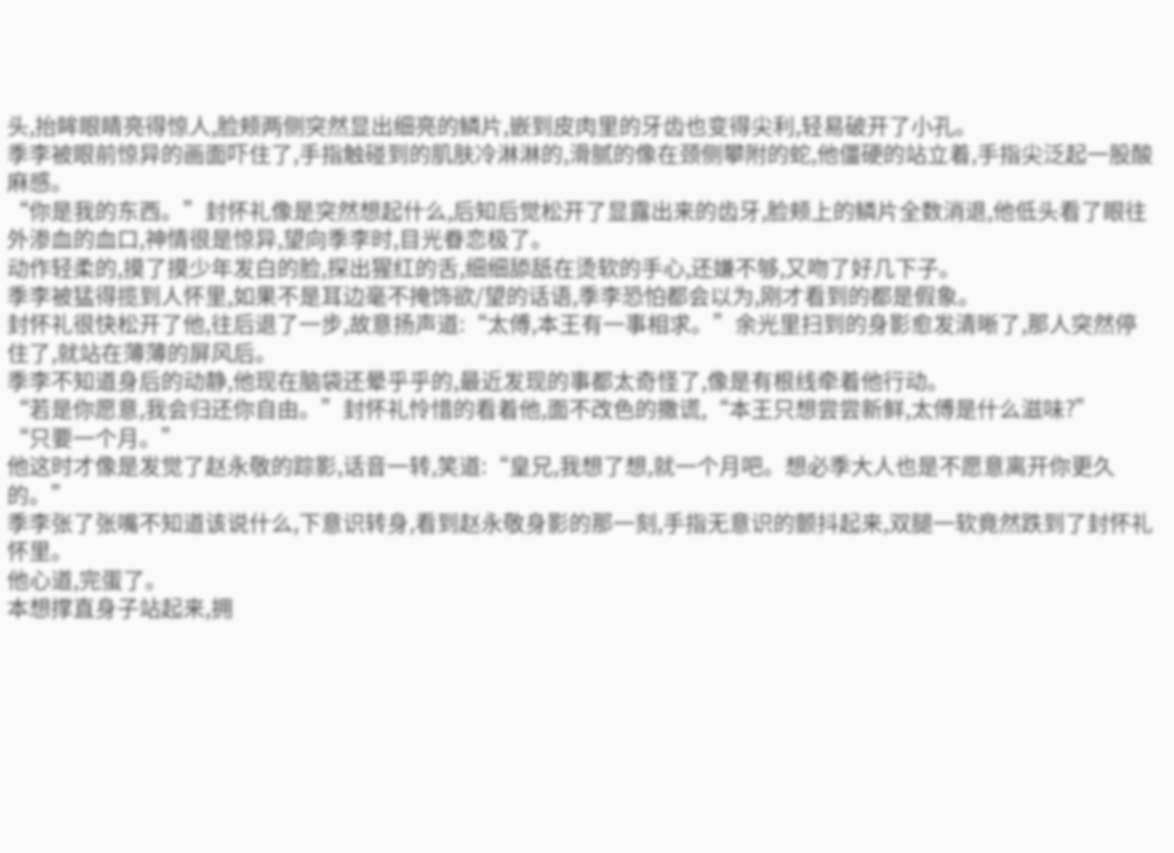头,抬眸眼睛亮得惊人,脸颊两侧突然显出细亮的鳞片,嵌到皮肉里的牙齿也变得尖利,轻易破开了小孔。
季李被眼前惊异的画面吓住了,手指触碰到的肌肤冷淋淋的,滑腻的像在颈侧攀附的蛇,他僵硬的站立着,手指尖泛起一股酸麻感。
“你是我的东西。”封怀礼像是突然想起什么,后知后觉松开了显露出来的齿牙,脸颊上的鳞片全数消退,他低头看了眼往外渗血的血口,神情很是惊异,望向季李时,目光眷恋极了。
动作轻柔的,摸了摸少年发白的脸,探出猩红的舌,细细舔舐在烫软的手心,还嫌不够,又吻了好几下子。
季李被猛得揽到人怀里,如果不是耳边毫不掩饰欲/望的话语,季李恐怕都会以为,刚才看到的都是假象。
封怀礼很快松开了他,往后退了一步,故意扬声道:“太傅,本王有一事相求。”余光里扫到的身影愈发清晰了,那人突然停住了,就站在薄薄的屏风后。
季李不知道身后的动静,他现在脑袋还晕乎乎的,最近发现的事都太奇怪了,像是有根线牵着他行动。
“若是你愿意,我会归还你自由。”封怀礼怜惜的看着他,面不改色的撒谎,“本王只想尝尝新鲜,太傅是什么滋味?”
“只要一个月。”
他这时才像是发觉了赵永敬的踪影,话音一转,笑道:“皇兄,我想了想,就一个月吧。想必季大人也是不愿意离开你更久的。”
季李张了张嘴不知道该说什么,下意识转身,看到赵永敬身影的那一刻,手指无意识的颤抖起来,双腿一软竟然跌到了封怀礼怀里。
他心道,完蛋了。
本想撑直身子站起来,拥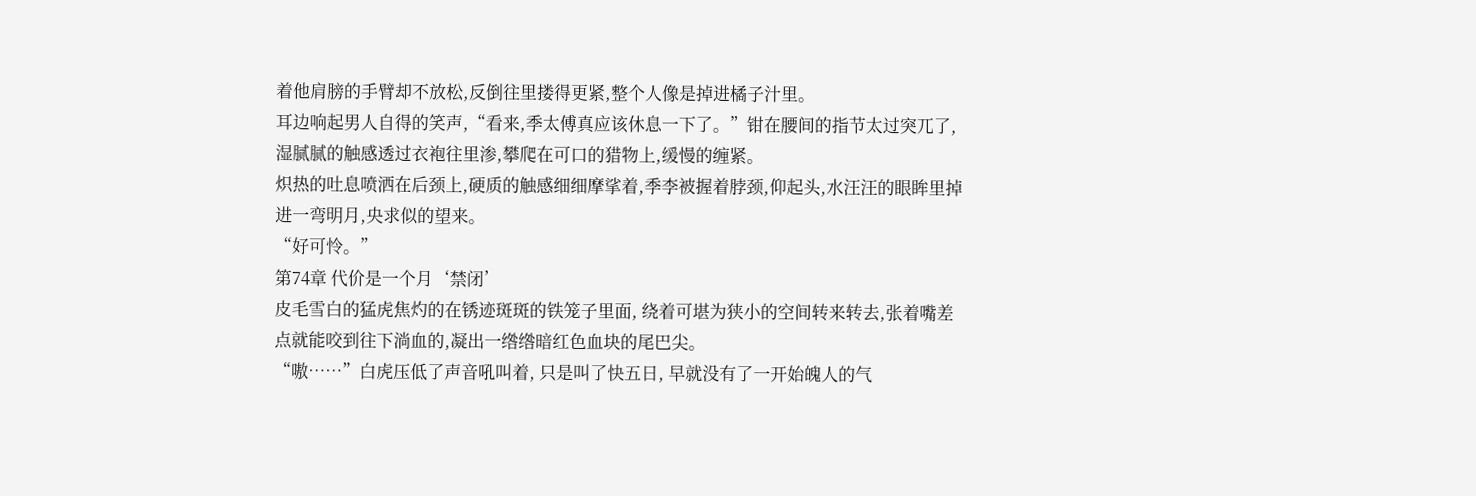着他肩膀的手臂却不放松,反倒往里搂得更紧,整个人像是掉进橘子汁里。
耳边响起男人自得的笑声,“看来,季太傅真应该休息一下了。”钳在腰间的指节太过突兀了,湿腻腻的触感透过衣袍往里渗,攀爬在可口的猎物上,缓慢的缠紧。
炽热的吐息喷洒在后颈上,硬质的触感细细摩挲着,季李被握着脖颈,仰起头,水汪汪的眼眸里掉进一弯明月,央求似的望来。
“好可怜。”
第74章 代价是一个月‘禁闭’
皮毛雪白的猛虎焦灼的在锈迹斑斑的铁笼子里面, 绕着可堪为狭小的空间转来转去,张着嘴差点就能咬到往下淌血的,凝出一绺绺暗红色血块的尾巴尖。
“嗷……”白虎压低了声音吼叫着, 只是叫了快五日, 早就没有了一开始魄人的气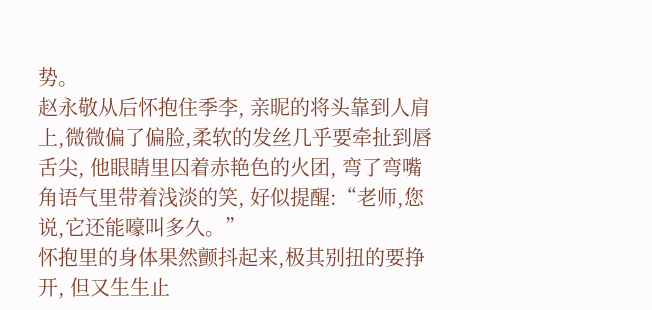势。
赵永敬从后怀抱住季李, 亲昵的将头靠到人肩上,微微偏了偏脸,柔软的发丝几乎要牵扯到唇舌尖, 他眼睛里囚着赤艳色的火团, 弯了弯嘴角语气里带着浅淡的笑, 好似提醒:“老师,您说,它还能嚎叫多久。”
怀抱里的身体果然颤抖起来,极其别扭的要挣开, 但又生生止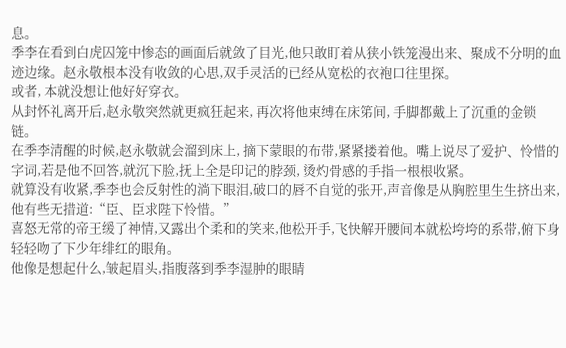息。
季李在看到白虎囚笼中惨态的画面后就敛了目光,他只敢盯着从狭小铁笼漫出来、聚成不分明的血迹边缘。赵永敬根本没有收敛的心思,双手灵活的已经从宽松的衣袍口往里探。
或者, 本就没想让他好好穿衣。
从封怀礼离开后,赵永敬突然就更疯狂起来, 再次将他束缚在床笫间, 手脚都戴上了沉重的金锁链。
在季李清醒的时候,赵永敬就会溜到床上, 摘下蒙眼的布带,紧紧搂着他。嘴上说尽了爱护、怜惜的字词,若是他不回答,就沉下脸,抚上全是印记的脖颈, 烫灼骨感的手指一根根收紧。
就算没有收紧,季李也会反射性的淌下眼泪,破口的唇不自觉的张开,声音像是从胸腔里生生挤出来,他有些无措道:“臣、臣求陛下怜惜。”
喜怒无常的帝王缓了神情,又露出个柔和的笑来,他松开手,飞快解开腰间本就松垮垮的系带,俯下身轻轻吻了下少年绯红的眼角。
他像是想起什么,皱起眉头,指腹落到季李湿肿的眼睛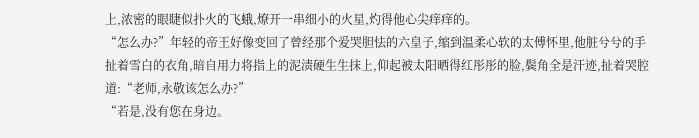上,浓密的眼睫似扑火的飞蛾,燎开一串细小的火星,灼得他心尖痒痒的。
“怎么办?”年轻的帝王好像变回了曾经那个爱哭胆怯的六皇子,缩到温柔心软的太傅怀里,他脏兮兮的手扯着雪白的衣角,暗自用力将指上的泥渍硬生生抹上,仰起被太阳晒得红彤彤的脸,鬓角全是汗迹,扯着哭腔道:“老师,永敬该怎么办?”
“若是,没有您在身边。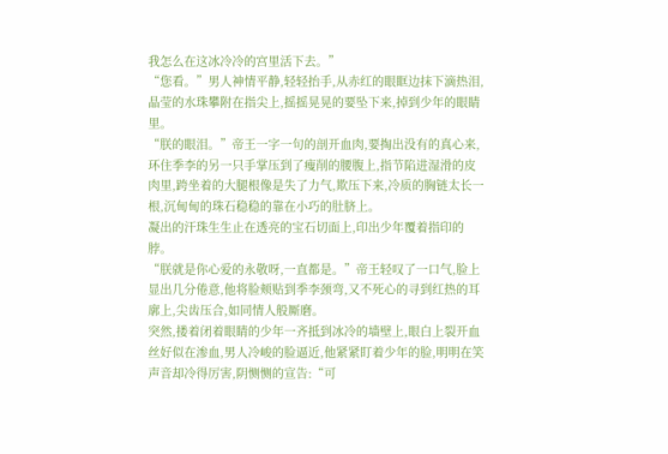我怎么在这冰冷冷的宫里活下去。”
“您看。”男人神情平静,轻轻抬手,从赤红的眼眶边抹下滴热泪,晶莹的水珠攀附在指尖上,摇摇晃晃的要坠下来,掉到少年的眼睛里。
“朕的眼泪。”帝王一字一句的剖开血肉,要掏出没有的真心来,环住季李的另一只手掌压到了瘦削的腰腹上,指节陷进湿滑的皮肉里,跨坐着的大腿根像是失了力气,欺压下来,冷质的胸链太长一根,沉甸甸的珠石稳稳的靠在小巧的肚脐上。
凝出的汗珠生生止在透亮的宝石切面上,印出少年覆着指印的脖。
“朕就是你心爱的永敬呀,一直都是。”帝王轻叹了一口气,脸上显出几分倦意,他将脸颊贴到季李颈弯,又不死心的寻到红热的耳廓上,尖齿压合,如同情人般厮磨。
突然,搂着闭着眼睛的少年一齐抵到冰冷的墙壁上,眼白上裂开血丝好似在渗血,男人冷峻的脸逼近,他紧紧盯着少年的脸,明明在笑声音却冷得厉害,阴恻恻的宣告:“可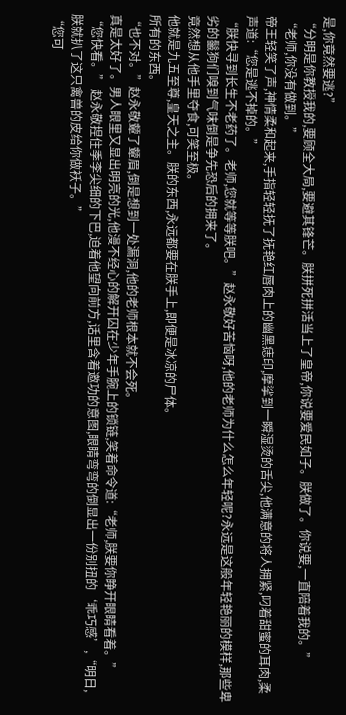是,你竟然要逃?”
“分明是你教授我的,要顾全大局,要避其锋芒。朕拼死拼活当上了皇帝,你说要爱民如子。朕做了。你说要,一直陪着我的。”
“老师,你没有做到。”
帝王轻笑了声,神情柔和起来,手指轻轻抚了抚艳红唇肉上的幽黑痣印,摩挲到一瞬湿烫的舌尖,他满意的将人拥紧,叼着甜蜜的耳肉,柔声道:“您是逃不掉的。”
“朕快寻到长生不老药了。老师,您就等等朕吧。”赵永敬好苦恼呀,他的老师为什么怎么年轻呢?永远是这般年轻艳丽的模样,那些卑劣的鬣狗们嗅到气味倒是争先恐后的拥来了。
竟然想从他手里夺食,可笑至极。
他就是九五至尊,皇天之主。朕的东西,永远都要在朕手上,即便是冰凉的尸体。
所有的东西。
“也不对。”赵永敬颦了颦眉,倒是想到一处漏洞,他的老师根本就不会死。
真是太好了。男人眼里又显出明亮的光,他漫不经心的解开囚在少年手腕上的锁链,笑着命令道:“老师,朕要你睁开眼睛看着。”
“您快看。” 赵永敬捏住季李尖细的下巴,迫着他望向前方,话里含着邀功的意图,眼睛弯弯的倒显出一份别扭的‘乖巧感’,“明日,朕就扒了这只禽兽的皮给你做袄子。”
“您可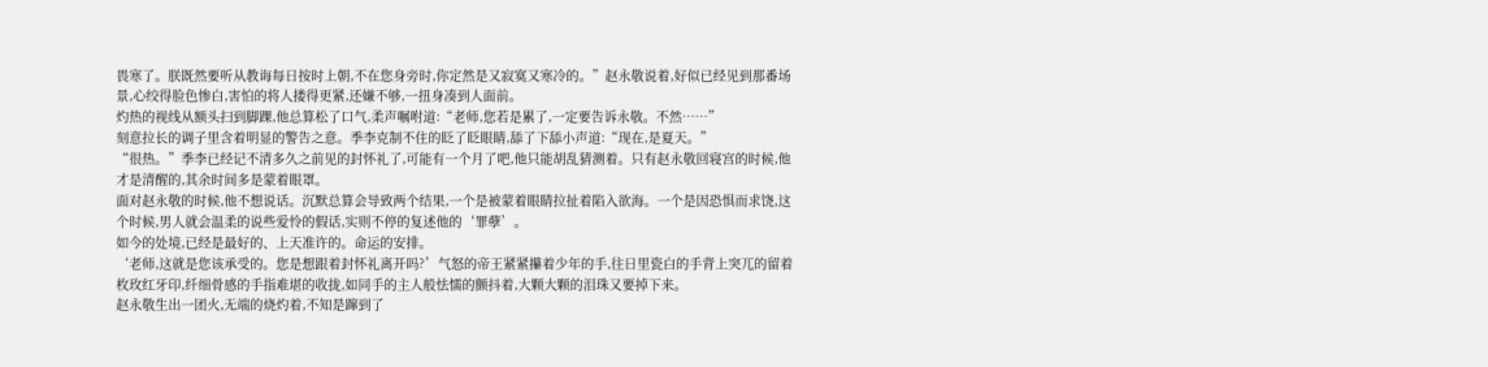畏寒了。朕既然要听从教诲每日按时上朝,不在您身旁时,你定然是又寂寞又寒冷的。”赵永敬说着,好似已经见到那番场景,心绞得脸色惨白,害怕的将人搂得更紧,还嫌不够,一扭身凑到人面前。
灼热的视线从额头扫到脚踝,他总算松了口气,柔声嘱咐道:“老师,您若是累了,一定要告诉永敬。不然……”
刻意拉长的调子里含着明显的警告之意。季李克制不住的眨了眨眼睛,舔了下舔小声道:“现在,是夏天。”
“很热。”季李已经记不清多久之前见的封怀礼了,可能有一个月了吧,他只能胡乱猜测着。只有赵永敬回寝宫的时候,他才是清醒的,其余时间多是蒙着眼罩。
面对赵永敬的时候,他不想说话。沉默总算会导致两个结果,一个是被蒙着眼睛拉扯着陷入欲海。一个是因恐惧而求饶,这个时候,男人就会温柔的说些爱怜的假话,实则不停的复述他的‘罪孽’。
如今的处境,已经是最好的、上天准许的。命运的安排。
‘老师,这就是您该承受的。您是想跟着封怀礼离开吗?’气怒的帝王紧紧攥着少年的手,往日里瓷白的手背上突兀的留着枚玫红牙印,纤细骨感的手指难堪的收拢,如同手的主人般怯懦的颤抖着,大颗大颗的泪珠又要掉下来。
赵永敬生出一团火,无端的烧灼着,不知是蹿到了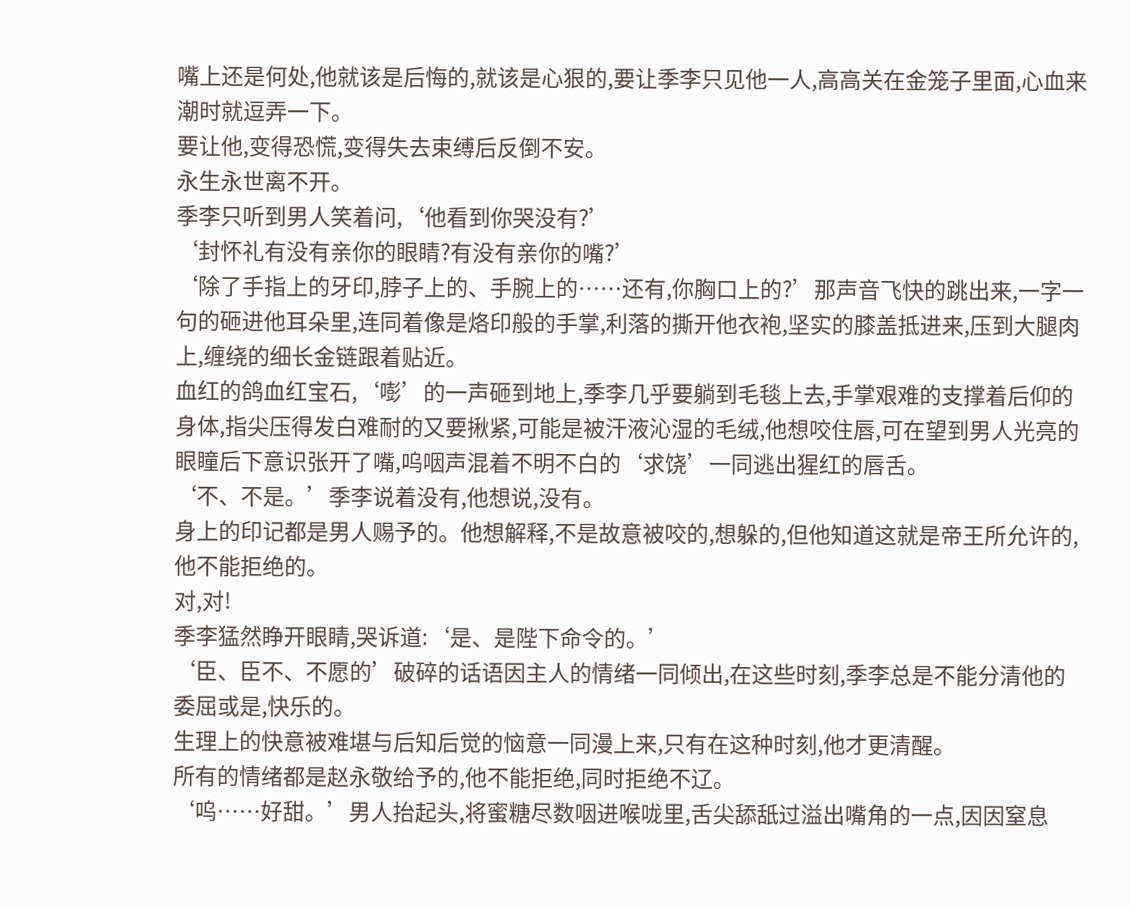嘴上还是何处,他就该是后悔的,就该是心狠的,要让季李只见他一人,高高关在金笼子里面,心血来潮时就逗弄一下。
要让他,变得恐慌,变得失去束缚后反倒不安。
永生永世离不开。
季李只听到男人笑着问,‘他看到你哭没有?’
‘封怀礼有没有亲你的眼睛?有没有亲你的嘴?’
‘除了手指上的牙印,脖子上的、手腕上的……还有,你胸口上的?’那声音飞快的跳出来,一字一句的砸进他耳朵里,连同着像是烙印般的手掌,利落的撕开他衣袍,坚实的膝盖抵进来,压到大腿肉上,缠绕的细长金链跟着贴近。
血红的鸽血红宝石,‘嘭’的一声砸到地上,季李几乎要躺到毛毯上去,手掌艰难的支撑着后仰的身体,指尖压得发白难耐的又要揪紧,可能是被汗液沁湿的毛绒,他想咬住唇,可在望到男人光亮的眼瞳后下意识张开了嘴,呜咽声混着不明不白的‘求饶’一同逃出猩红的唇舌。
‘不、不是。’季李说着没有,他想说,没有。
身上的印记都是男人赐予的。他想解释,不是故意被咬的,想躲的,但他知道这就是帝王所允许的,他不能拒绝的。
对,对!
季李猛然睁开眼睛,哭诉道:‘是、是陛下命令的。’
‘臣、臣不、不愿的’破碎的话语因主人的情绪一同倾出,在这些时刻,季李总是不能分清他的委屈或是,快乐的。
生理上的快意被难堪与后知后觉的恼意一同漫上来,只有在这种时刻,他才更清醒。
所有的情绪都是赵永敬给予的,他不能拒绝,同时拒绝不辽。
‘呜……好甜。’男人抬起头,将蜜糖尽数咽进喉咙里,舌尖舔舐过溢出嘴角的一点,因因窒息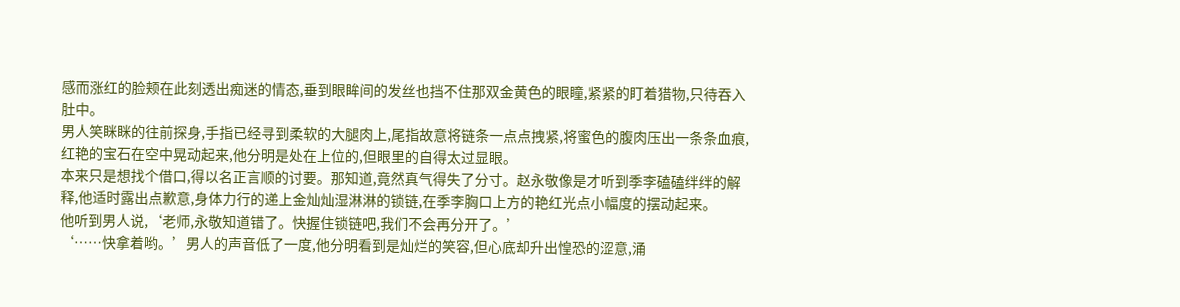感而涨红的脸颊在此刻透出痴迷的情态,垂到眼眸间的发丝也挡不住那双金黄色的眼瞳,紧紧的盯着猎物,只待吞入肚中。
男人笑眯眯的往前探身,手指已经寻到柔软的大腿肉上,尾指故意将链条一点点拽紧,将蜜色的腹肉压出一条条血痕,红艳的宝石在空中晃动起来,他分明是处在上位的,但眼里的自得太过显眼。
本来只是想找个借口,得以名正言顺的讨要。那知道,竟然真气得失了分寸。赵永敬像是才听到季李磕磕绊绊的解释,他适时露出点歉意,身体力行的递上金灿灿湿淋淋的锁链,在季李胸口上方的艳红光点小幅度的摆动起来。
他听到男人说,‘老师,永敬知道错了。快握住锁链吧,我们不会再分开了。’
‘……快拿着哟。’男人的声音低了一度,他分明看到是灿烂的笑容,但心底却升出惶恐的涩意,涌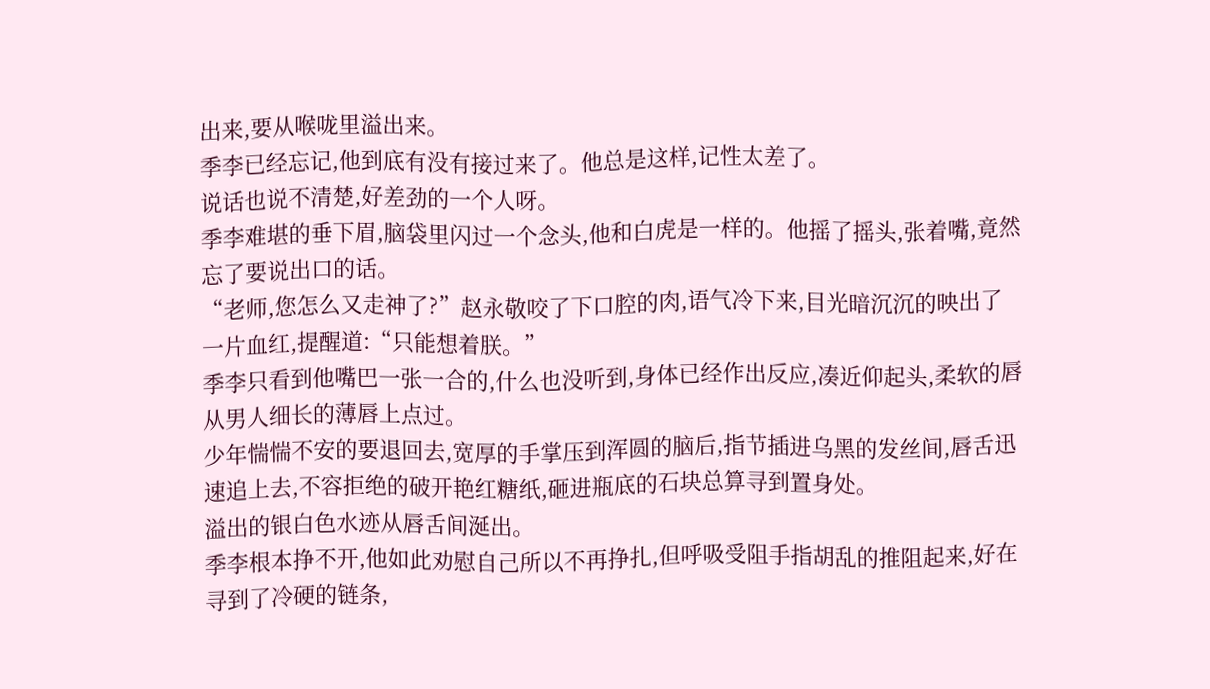出来,要从喉咙里溢出来。
季李已经忘记,他到底有没有接过来了。他总是这样,记性太差了。
说话也说不清楚,好差劲的一个人呀。
季李难堪的垂下眉,脑袋里闪过一个念头,他和白虎是一样的。他摇了摇头,张着嘴,竟然忘了要说出口的话。
“老师,您怎么又走神了?”赵永敬咬了下口腔的肉,语气冷下来,目光暗沉沉的映出了一片血红,提醒道:“只能想着朕。”
季李只看到他嘴巴一张一合的,什么也没听到,身体已经作出反应,凑近仰起头,柔软的唇从男人细长的薄唇上点过。
少年惴惴不安的要退回去,宽厚的手掌压到浑圆的脑后,指节插进乌黑的发丝间,唇舌迅速追上去,不容拒绝的破开艳红糖纸,砸进瓶底的石块总算寻到置身处。
溢出的银白色水迹从唇舌间涎出。
季李根本挣不开,他如此劝慰自己所以不再挣扎,但呼吸受阻手指胡乱的推阻起来,好在寻到了冷硬的链条,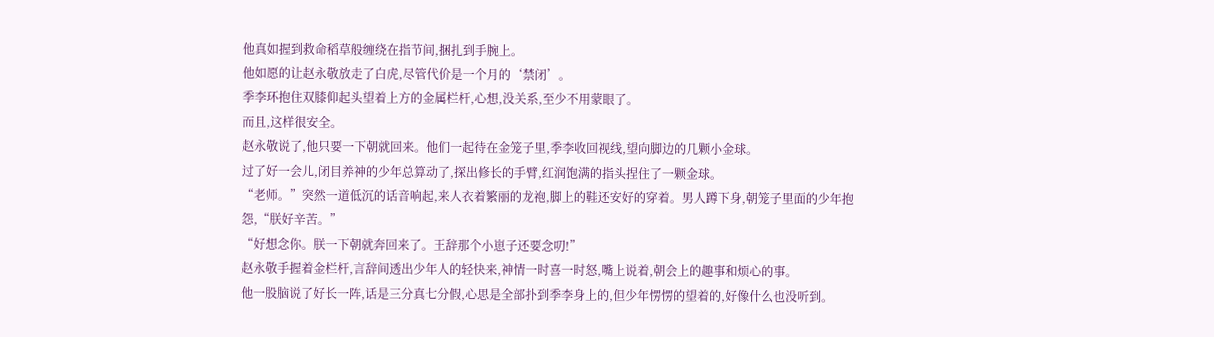他真如握到救命稻草般缠绕在指节间,捆扎到手腕上。
他如愿的让赵永敬放走了白虎,尽管代价是一个月的‘禁闭’。
季李环抱住双膝仰起头望着上方的金属栏杆,心想,没关系,至少不用蒙眼了。
而且,这样很安全。
赵永敬说了,他只要一下朝就回来。他们一起待在金笼子里,季李收回视线,望向脚边的几颗小金球。
过了好一会儿,闭目养神的少年总算动了,探出修长的手臂,红润饱满的指头捏住了一颗金球。
“老师。”突然一道低沉的话音响起,来人衣着繁丽的龙袍,脚上的鞋还安好的穿着。男人蹲下身,朝笼子里面的少年抱怨,“朕好辛苦。”
“好想念你。朕一下朝就奔回来了。王辞那个小崽子还要念叨!”
赵永敬手握着金栏杆,言辞间透出少年人的轻快来,神情一时喜一时怒,嘴上说着,朝会上的趣事和烦心的事。
他一股脑说了好长一阵,话是三分真七分假,心思是全部扑到季李身上的,但少年愣愣的望着的,好像什么也没听到。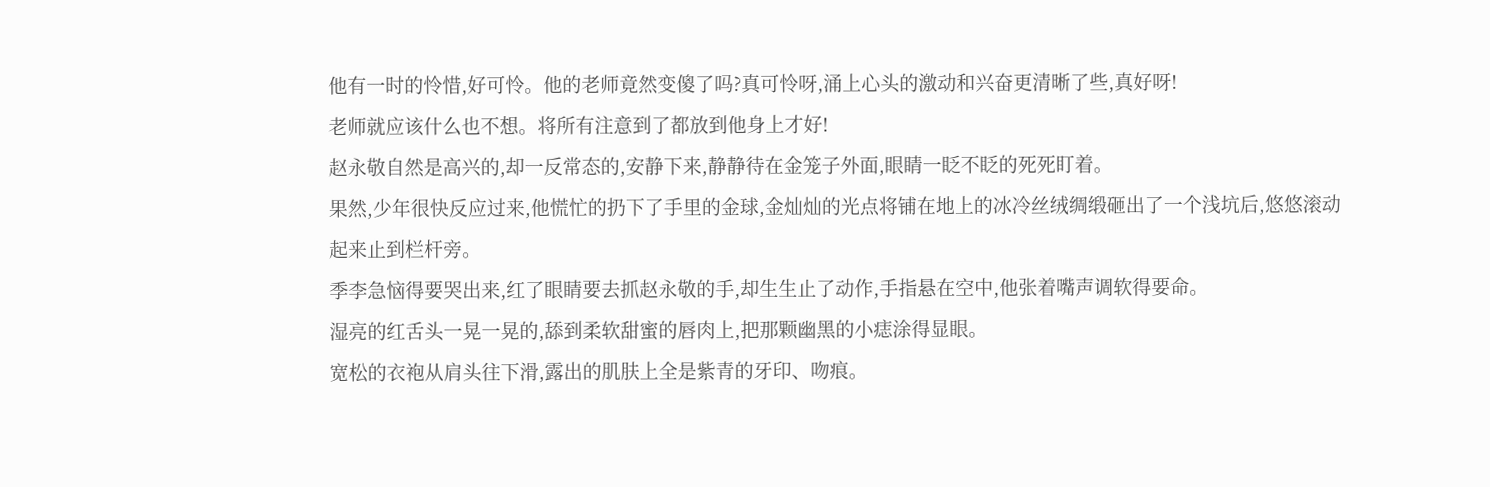他有一时的怜惜,好可怜。他的老师竟然变傻了吗?真可怜呀,涌上心头的激动和兴奋更清晰了些,真好呀!
老师就应该什么也不想。将所有注意到了都放到他身上才好!
赵永敬自然是高兴的,却一反常态的,安静下来,静静待在金笼子外面,眼睛一眨不眨的死死盯着。
果然,少年很快反应过来,他慌忙的扔下了手里的金球,金灿灿的光点将铺在地上的冰冷丝绒绸缎砸出了一个浅坑后,悠悠滚动起来止到栏杆旁。
季李急恼得要哭出来,红了眼睛要去抓赵永敬的手,却生生止了动作,手指悬在空中,他张着嘴声调软得要命。
湿亮的红舌头一晃一晃的,舔到柔软甜蜜的唇肉上,把那颗幽黑的小痣涂得显眼。
宽松的衣袍从肩头往下滑,露出的肌肤上全是紫青的牙印、吻痕。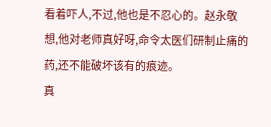看着吓人,不过,他也是不忍心的。赵永敬想,他对老师真好呀,命令太医们研制止痛的药,还不能破坏该有的痕迹。
真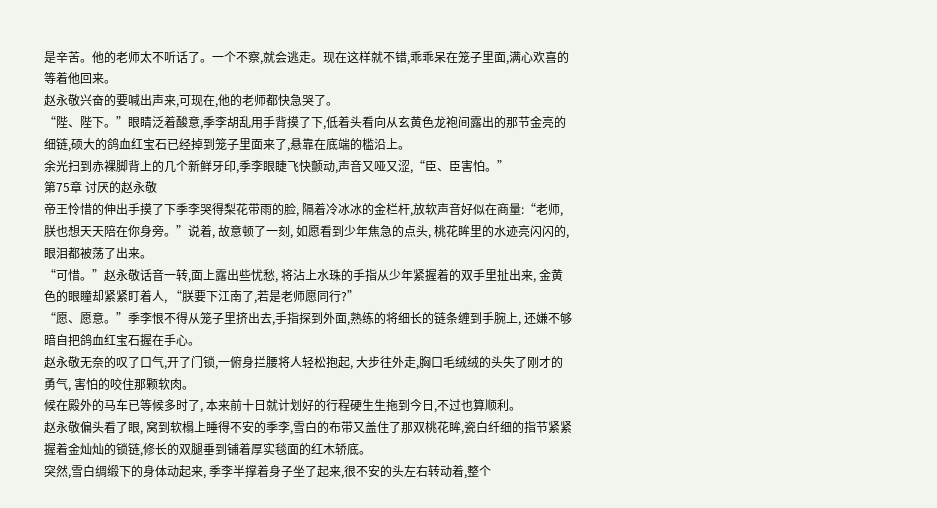是辛苦。他的老师太不听话了。一个不察,就会逃走。现在这样就不错,乖乖呆在笼子里面,满心欢喜的等着他回来。
赵永敬兴奋的要喊出声来,可现在,他的老师都快急哭了。
“陛、陛下。”眼睛泛着酸意,季李胡乱用手背摸了下,低着头看向从玄黄色龙袍间露出的那节金亮的细链,硕大的鸽血红宝石已经掉到笼子里面来了,悬靠在底端的槛沿上。
余光扫到赤裸脚背上的几个新鲜牙印,季李眼睫飞快颤动,声音又哑又涩,“臣、臣害怕。”
第75章 讨厌的赵永敬
帝王怜惜的伸出手摸了下季李哭得梨花带雨的脸, 隔着冷冰冰的金栏杆,放软声音好似在商量:“老师,朕也想天天陪在你身旁。”说着, 故意顿了一刻, 如愿看到少年焦急的点头, 桃花眸里的水迹亮闪闪的,眼泪都被荡了出来。
“可惜。”赵永敬话音一转,面上露出些忧愁, 将沾上水珠的手指从少年紧握着的双手里扯出来, 金黄色的眼瞳却紧紧盯着人, “朕要下江南了,若是老师愿同行?”
“愿、愿意。”季李恨不得从笼子里挤出去,手指探到外面,熟练的将细长的链条缠到手腕上, 还嫌不够暗自把鸽血红宝石握在手心。
赵永敬无奈的叹了口气,开了门锁,一俯身拦腰将人轻松抱起, 大步往外走,胸口毛绒绒的头失了刚才的勇气, 害怕的咬住那颗软肉。
候在殿外的马车已等候多时了, 本来前十日就计划好的行程硬生生拖到今日,不过也算顺利。
赵永敬偏头看了眼, 窝到软榻上睡得不安的季李,雪白的布带又盖住了那双桃花眸,瓷白纤细的指节紧紧握着金灿灿的锁链,修长的双腿垂到铺着厚实毯面的红木轿底。
突然,雪白绸缎下的身体动起来, 季李半撑着身子坐了起来,很不安的头左右转动着,整个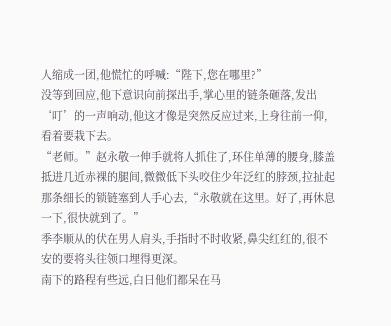人缩成一团,他慌忙的呼喊:“陛下,您在哪里?”
没等到回应,他下意识向前探出手,掌心里的链条砸落,发出‘叮’的一声响动,他这才像是突然反应过来,上身往前一仰,看着要栽下去。
“老师。”赵永敬一伸手就将人抓住了,环住单薄的腰身,膝盖抵进几近赤裸的腿间,微微低下头咬住少年泛红的脖颈,拉扯起那条细长的锁链塞到人手心去,“永敬就在这里。好了,再休息一下,很快就到了。”
季李顺从的伏在男人肩头,手指时不时收紧,鼻尖红红的,很不安的要将头往领口埋得更深。
南下的路程有些远,白日他们都呆在马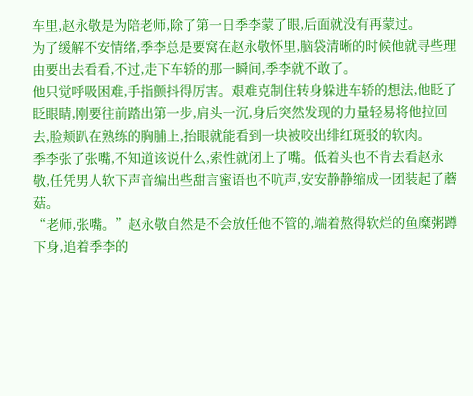车里,赵永敬是为陪老师,除了第一日季李蒙了眼,后面就没有再蒙过。
为了缓解不安情绪,季李总是要窝在赵永敬怀里,脑袋清晰的时候他就寻些理由要出去看看,不过,走下车轿的那一瞬间,季李就不敢了。
他只觉呼吸困难,手指颤抖得厉害。艰难克制住转身躲进车轿的想法,他眨了眨眼睛,刚要往前踏出第一步,肩头一沉,身后突然发现的力量轻易将他拉回去,脸颊趴在熟练的胸脯上,抬眼就能看到一块被咬出绯红斑驳的软肉。
季李张了张嘴,不知道该说什么,索性就闭上了嘴。低着头也不肯去看赵永敬,任凭男人软下声音编出些甜言蜜语也不吭声,安安静静缩成一团装起了蘑菇。
“老师,张嘴。”赵永敬自然是不会放任他不管的,端着熬得软烂的鱼糜粥蹲下身,追着季李的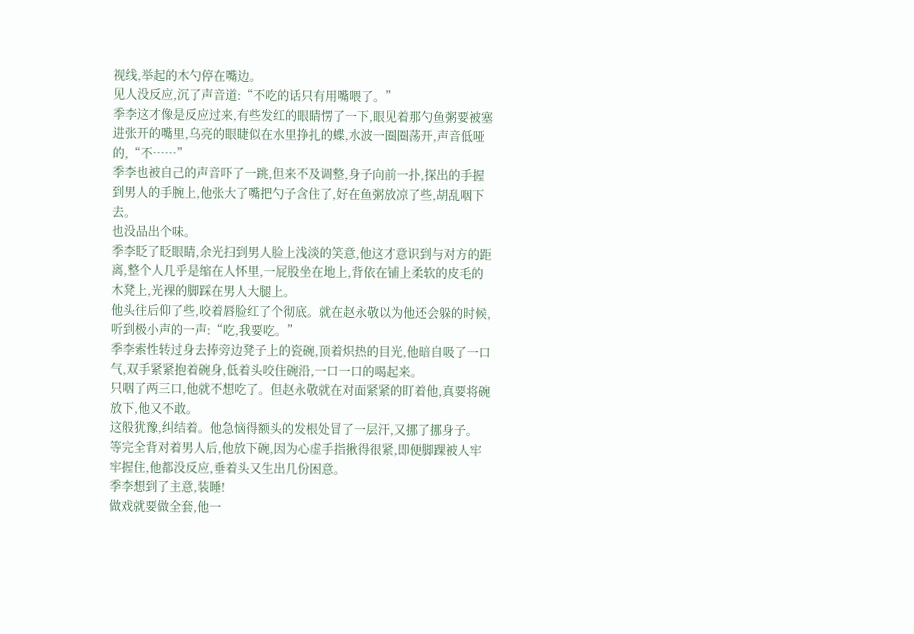视线,举起的木勺停在嘴边。
见人没反应,沉了声音道:“不吃的话只有用嘴喂了。”
季李这才像是反应过来,有些发红的眼睛愣了一下,眼见着那勺鱼粥要被塞进张开的嘴里,乌亮的眼睫似在水里挣扎的蝶,水波一圈圈荡开,声音低哑的,“不……”
季李也被自己的声音吓了一跳,但来不及调整,身子向前一扑,探出的手握到男人的手腕上,他张大了嘴把勺子含住了,好在鱼粥放凉了些,胡乱咽下去。
也没品出个味。
季李眨了眨眼睛,余光扫到男人脸上浅淡的笑意,他这才意识到与对方的距离,整个人几乎是缩在人怀里,一屁股坐在地上,背依在铺上柔软的皮毛的木凳上,光裸的脚踩在男人大腿上。
他头往后仰了些,咬着唇脸红了个彻底。就在赵永敬以为他还会躲的时候,听到极小声的一声:“吃,我要吃。”
季李索性转过身去捧旁边凳子上的瓷碗,顶着炽热的目光,他暗自吸了一口气,双手紧紧抱着碗身,低着头咬住碗沿,一口一口的喝起来。
只咽了两三口,他就不想吃了。但赵永敬就在对面紧紧的盯着他,真要将碗放下,他又不敢。
这般犹豫,纠结着。他急恼得额头的发根处冒了一层汗,又挪了挪身子。
等完全背对着男人后,他放下碗,因为心虚手指揪得很紧,即便脚踝被人牢牢握住,他都没反应,垂着头又生出几份困意。
季李想到了主意,装睡!
做戏就要做全套,他一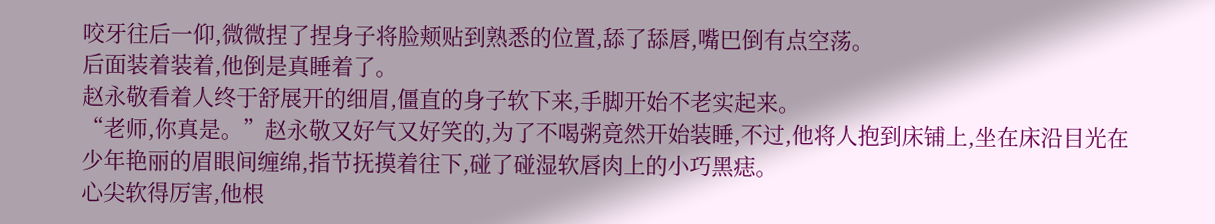咬牙往后一仰,微微捏了捏身子将脸颊贴到熟悉的位置,舔了舔唇,嘴巴倒有点空荡。
后面装着装着,他倒是真睡着了。
赵永敬看着人终于舒展开的细眉,僵直的身子软下来,手脚开始不老实起来。
“老师,你真是。”赵永敬又好气又好笑的,为了不喝粥竟然开始装睡,不过,他将人抱到床铺上,坐在床沿目光在少年艳丽的眉眼间缠绵,指节抚摸着往下,碰了碰湿软唇肉上的小巧黑痣。
心尖软得厉害,他根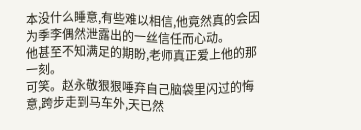本没什么睡意,有些难以相信,他竟然真的会因为季李偶然泄露出的一丝信任而心动。
他甚至不知满足的期盼,老师真正爱上他的那一刻。
可笑。赵永敬狠狠唾弃自己脑袋里闪过的悔意,跨步走到马车外,天已然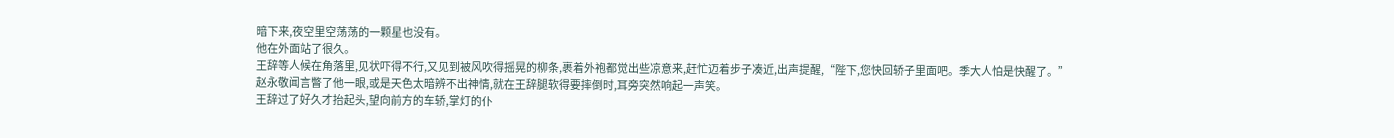暗下来,夜空里空荡荡的一颗星也没有。
他在外面站了很久。
王辞等人候在角落里,见状吓得不行,又见到被风吹得摇晃的柳条,裹着外袍都觉出些凉意来,赶忙迈着步子凑近,出声提醒,“陛下,您快回轿子里面吧。季大人怕是快醒了。”
赵永敬闻言瞥了他一眼,或是天色太暗辨不出神情,就在王辞腿软得要摔倒时,耳旁突然响起一声笑。
王辞过了好久才抬起头,望向前方的车轿,掌灯的仆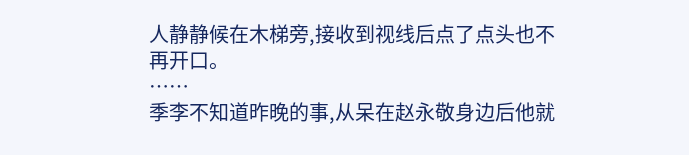人静静候在木梯旁,接收到视线后点了点头也不再开口。
……
季李不知道昨晚的事,从呆在赵永敬身边后他就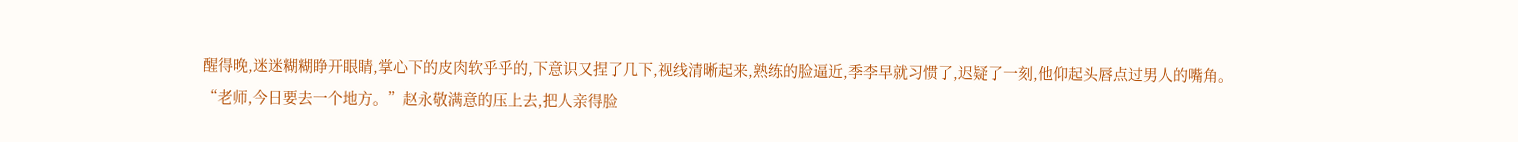醒得晚,迷迷糊糊睁开眼睛,掌心下的皮肉软乎乎的,下意识又捏了几下,视线清晰起来,熟练的脸逼近,季李早就习惯了,迟疑了一刻,他仰起头唇点过男人的嘴角。
“老师,今日要去一个地方。”赵永敬满意的压上去,把人亲得脸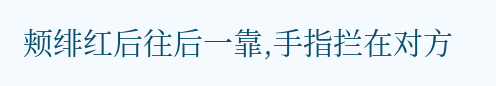颊绯红后往后一靠,手指拦在对方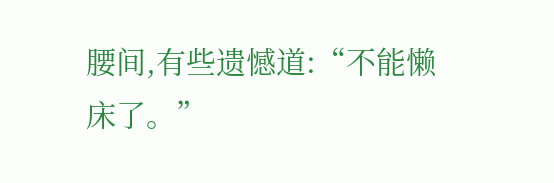腰间,有些遗憾道:“不能懒床了。”